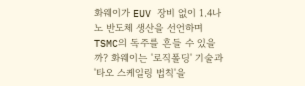화웨이가 EUV 장비 없이 1.4나노 반도체 생산을 선언하며 TSMC의 독주를 흔들 수 있을까? 화웨이는 '로직폴딩' 기술과 '타오 스케일링 법칙'을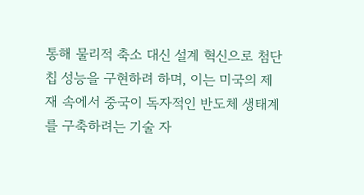통해 물리적 축소 대신 설계 혁신으로 첨단 칩 성능을 구현하려 하며, 이는 미국의 제재 속에서 중국이 독자적인 반도체 생태계를 구축하려는 기술 자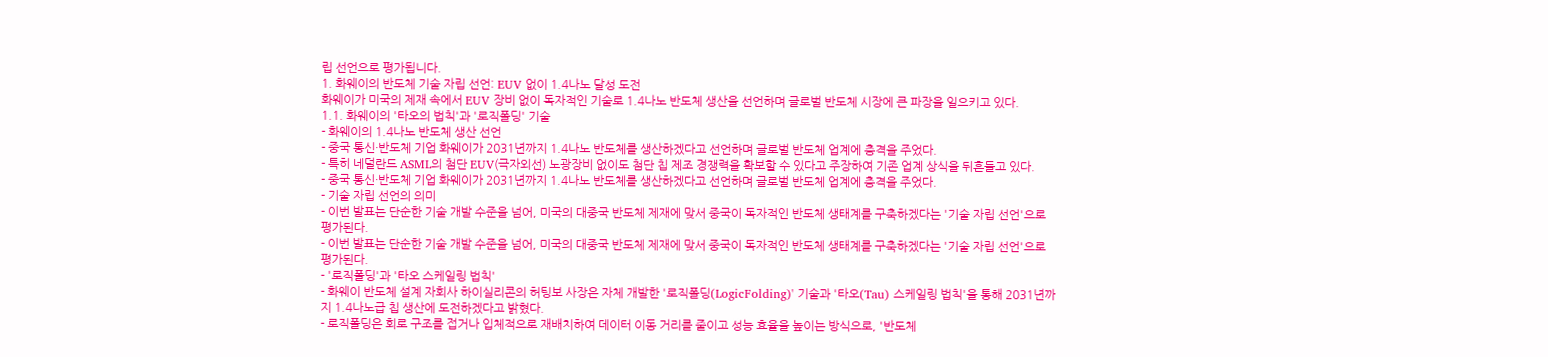립 선언으로 평가됩니다.
1. 화웨이의 반도체 기술 자립 선언: EUV 없이 1.4나노 달성 도전
화웨이가 미국의 제재 속에서 EUV 장비 없이 독자적인 기술로 1.4나노 반도체 생산을 선언하며 글로벌 반도체 시장에 큰 파장을 일으키고 있다.
1.1. 화웨이의 '타오의 법칙'과 '로직폴딩' 기술
- 화웨이의 1.4나노 반도체 생산 선언
- 중국 통신·반도체 기업 화웨이가 2031년까지 1.4나노 반도체를 생산하겠다고 선언하며 글로벌 반도체 업계에 충격을 주었다.
- 특히 네덜란드 ASML의 첨단 EUV(극자외선) 노광장비 없이도 첨단 칩 제조 경쟁력을 확보할 수 있다고 주장하여 기존 업계 상식을 뒤흔들고 있다.
- 중국 통신·반도체 기업 화웨이가 2031년까지 1.4나노 반도체를 생산하겠다고 선언하며 글로벌 반도체 업계에 충격을 주었다.
- 기술 자립 선언의 의미
- 이번 발표는 단순한 기술 개발 수준을 넘어, 미국의 대중국 반도체 제재에 맞서 중국이 독자적인 반도체 생태계를 구축하겠다는 '기술 자립 선언'으로 평가된다.
- 이번 발표는 단순한 기술 개발 수준을 넘어, 미국의 대중국 반도체 제재에 맞서 중국이 독자적인 반도체 생태계를 구축하겠다는 '기술 자립 선언'으로 평가된다.
- '로직폴딩'과 '타오 스케일링 법칙'
- 화웨이 반도체 설계 자회사 하이실리콘의 허팅보 사장은 자체 개발한 '로직폴딩(LogicFolding)' 기술과 '타오(Tau) 스케일링 법칙'을 통해 2031년까지 1.4나노급 칩 생산에 도전하겠다고 밝혔다.
- 로직폴딩은 회로 구조를 접거나 입체적으로 재배치하여 데이터 이동 거리를 줄이고 성능 효율을 높이는 방식으로, '반도체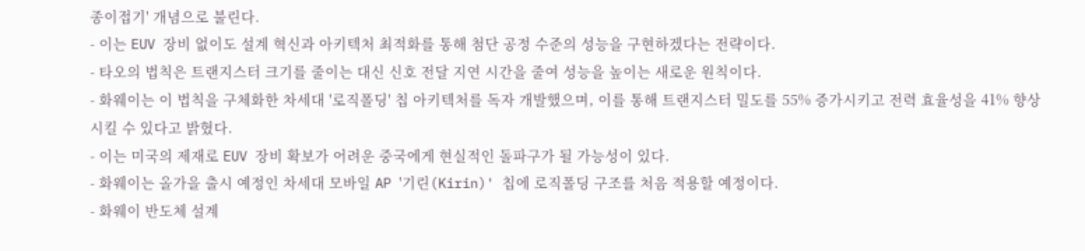종이접기' 개념으로 불린다.
- 이는 EUV 장비 없이도 설계 혁신과 아키텍처 최적화를 통해 첨단 공정 수준의 성능을 구현하겠다는 전략이다.
- 타오의 법칙은 트랜지스터 크기를 줄이는 대신 신호 전달 지연 시간을 줄여 성능을 높이는 새로운 원칙이다.
- 화웨이는 이 법칙을 구체화한 차세대 '로직폴딩' 칩 아키텍처를 독자 개발했으며, 이를 통해 트랜지스터 밀도를 55% 증가시키고 전력 효율성을 41% 향상시킬 수 있다고 밝혔다.
- 이는 미국의 제재로 EUV 장비 확보가 어려운 중국에게 현실적인 돌파구가 될 가능성이 있다.
- 화웨이는 올가을 출시 예정인 차세대 모바일 AP '기린(Kirin)' 칩에 로직폴딩 구조를 처음 적용할 예정이다.
- 화웨이 반도체 설계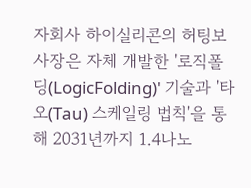자회사 하이실리콘의 허팅보 사장은 자체 개발한 '로직폴딩(LogicFolding)' 기술과 '타오(Tau) 스케일링 법칙'을 통해 2031년까지 1.4나노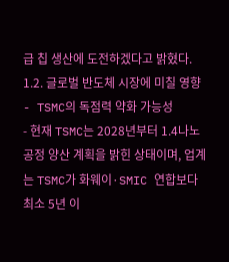급 칩 생산에 도전하겠다고 밝혔다.
1.2. 글로벌 반도체 시장에 미칠 영향
- TSMC의 독점력 약화 가능성
- 현재 TSMC는 2028년부터 1.4나노 공정 양산 계획을 밝힌 상태이며, 업계는 TSMC가 화웨이·SMIC 연합보다 최소 5년 이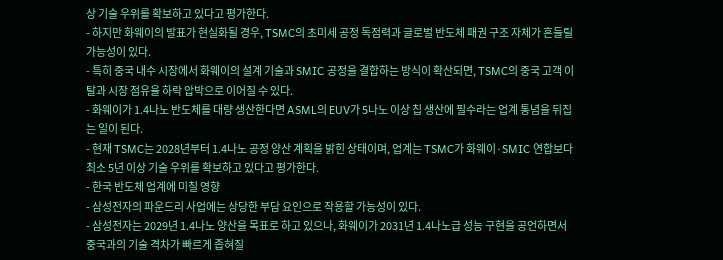상 기술 우위를 확보하고 있다고 평가한다.
- 하지만 화웨이의 발표가 현실화될 경우, TSMC의 초미세 공정 독점력과 글로벌 반도체 패권 구조 자체가 흔들릴 가능성이 있다.
- 특히 중국 내수 시장에서 화웨이의 설계 기술과 SMIC 공정을 결합하는 방식이 확산되면, TSMC의 중국 고객 이탈과 시장 점유율 하락 압박으로 이어질 수 있다.
- 화웨이가 1.4나노 반도체를 대량 생산한다면 ASML의 EUV가 5나노 이상 칩 생산에 필수라는 업계 통념을 뒤집는 일이 된다.
- 현재 TSMC는 2028년부터 1.4나노 공정 양산 계획을 밝힌 상태이며, 업계는 TSMC가 화웨이·SMIC 연합보다 최소 5년 이상 기술 우위를 확보하고 있다고 평가한다.
- 한국 반도체 업계에 미칠 영향
- 삼성전자의 파운드리 사업에는 상당한 부담 요인으로 작용할 가능성이 있다.
- 삼성전자는 2029년 1.4나노 양산을 목표로 하고 있으나, 화웨이가 2031년 1.4나노급 성능 구현을 공언하면서 중국과의 기술 격차가 빠르게 좁혀질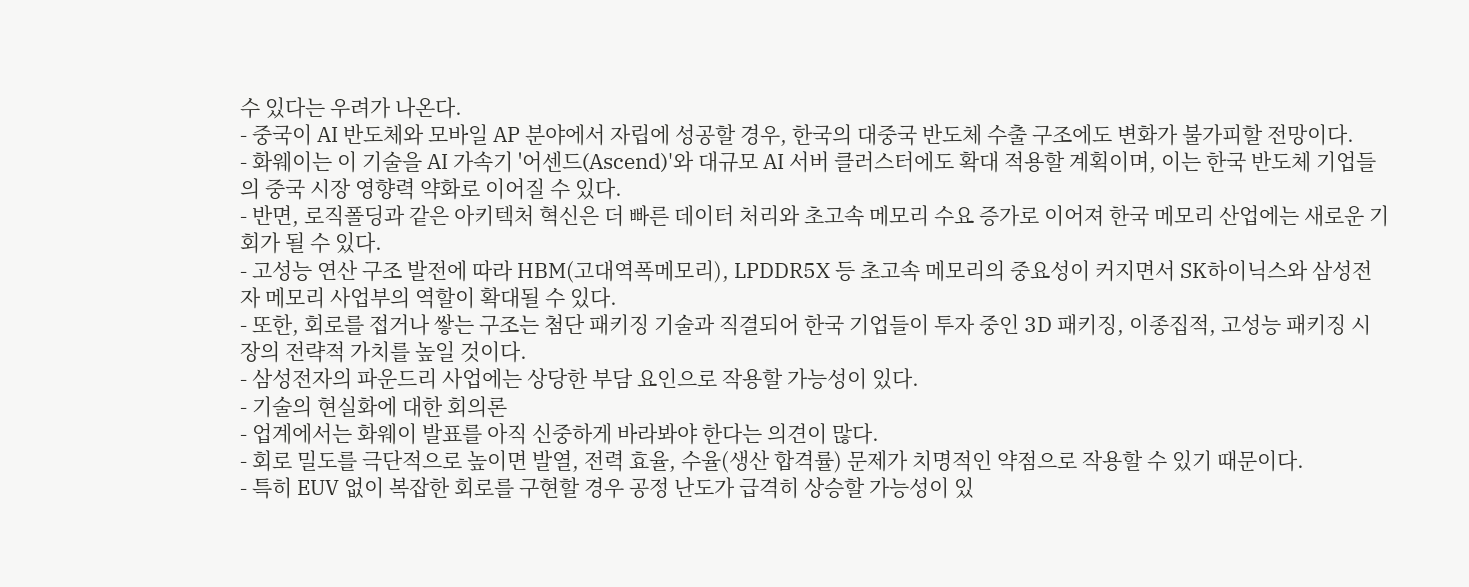수 있다는 우려가 나온다.
- 중국이 AI 반도체와 모바일 AP 분야에서 자립에 성공할 경우, 한국의 대중국 반도체 수출 구조에도 변화가 불가피할 전망이다.
- 화웨이는 이 기술을 AI 가속기 '어센드(Ascend)'와 대규모 AI 서버 클러스터에도 확대 적용할 계획이며, 이는 한국 반도체 기업들의 중국 시장 영향력 약화로 이어질 수 있다.
- 반면, 로직폴딩과 같은 아키텍처 혁신은 더 빠른 데이터 처리와 초고속 메모리 수요 증가로 이어져 한국 메모리 산업에는 새로운 기회가 될 수 있다.
- 고성능 연산 구조 발전에 따라 HBM(고대역폭메모리), LPDDR5X 등 초고속 메모리의 중요성이 커지면서 SK하이닉스와 삼성전자 메모리 사업부의 역할이 확대될 수 있다.
- 또한, 회로를 접거나 쌓는 구조는 첨단 패키징 기술과 직결되어 한국 기업들이 투자 중인 3D 패키징, 이종집적, 고성능 패키징 시장의 전략적 가치를 높일 것이다.
- 삼성전자의 파운드리 사업에는 상당한 부담 요인으로 작용할 가능성이 있다.
- 기술의 현실화에 대한 회의론
- 업계에서는 화웨이 발표를 아직 신중하게 바라봐야 한다는 의견이 많다.
- 회로 밀도를 극단적으로 높이면 발열, 전력 효율, 수율(생산 합격률) 문제가 치명적인 약점으로 작용할 수 있기 때문이다.
- 특히 EUV 없이 복잡한 회로를 구현할 경우 공정 난도가 급격히 상승할 가능성이 있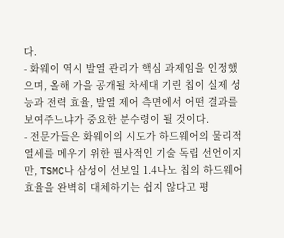다.
- 화웨이 역시 발열 관리가 핵심 과제임을 인정했으며, 올해 가을 공개될 차세대 기린 칩이 실제 성능과 전력 효율, 발열 제어 측면에서 어떤 결과를 보여주느냐가 중요한 분수령이 될 것이다.
- 전문가들은 화웨이의 시도가 하드웨어의 물리적 열세를 메우기 위한 필사적인 기술 독립 선언이지만, TSMC나 삼성이 선보일 1.4나노 칩의 하드웨어 효율을 완벽히 대체하기는 쉽지 않다고 평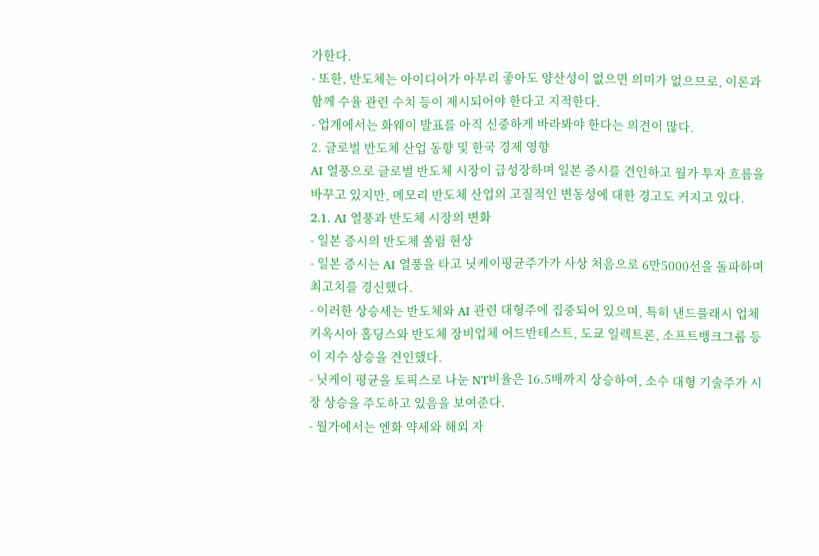가한다.
- 또한, 반도체는 아이디어가 아무리 좋아도 양산성이 없으면 의미가 없으므로, 이론과 함께 수율 관련 수치 등이 제시되어야 한다고 지적한다.
- 업계에서는 화웨이 발표를 아직 신중하게 바라봐야 한다는 의견이 많다.
2. 글로벌 반도체 산업 동향 및 한국 경제 영향
AI 열풍으로 글로벌 반도체 시장이 급성장하며 일본 증시를 견인하고 월가 투자 흐름을 바꾸고 있지만, 메모리 반도체 산업의 고질적인 변동성에 대한 경고도 커지고 있다.
2.1. AI 열풍과 반도체 시장의 변화
- 일본 증시의 반도체 쏠림 현상
- 일본 증시는 AI 열풍을 타고 닛케이평균주가가 사상 처음으로 6만5000선을 돌파하며 최고치를 경신했다.
- 이러한 상승세는 반도체와 AI 관련 대형주에 집중되어 있으며, 특히 낸드플래시 업체 키옥시아 홀딩스와 반도체 장비업체 어드반테스트, 도쿄 일렉트론, 소프트뱅크그룹 등이 지수 상승을 견인했다.
- 닛케이 평균을 토픽스로 나눈 NT비율은 16.5배까지 상승하여, 소수 대형 기술주가 시장 상승을 주도하고 있음을 보여준다.
- 월가에서는 엔화 약세와 해외 자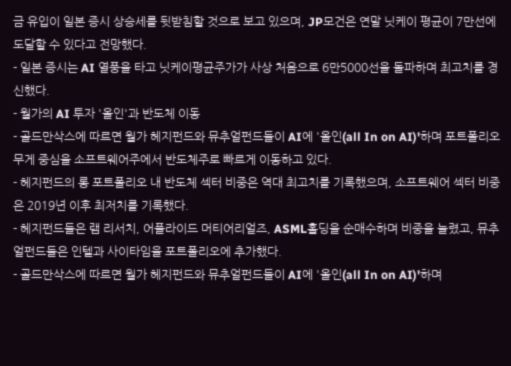금 유입이 일본 증시 상승세를 뒷받침할 것으로 보고 있으며, JP모건은 연말 닛케이 평균이 7만선에 도달할 수 있다고 전망했다.
- 일본 증시는 AI 열풍을 타고 닛케이평균주가가 사상 처음으로 6만5000선을 돌파하며 최고치를 경신했다.
- 월가의 AI 투자 '올인'과 반도체 이동
- 골드만삭스에 따르면 월가 헤지펀드와 뮤추얼펀드들이 AI에 '올인(all In on AI)'하며 포트폴리오 무게 중심을 소프트웨어주에서 반도체주로 빠르게 이동하고 있다.
- 헤지펀드의 롱 포트폴리오 내 반도체 섹터 비중은 역대 최고치를 기록했으며, 소프트웨어 섹터 비중은 2019년 이후 최저치를 기록했다.
- 헤지펀드들은 램 리서치, 어플라이드 머티어리얼즈, ASML홀딩을 순매수하며 비중을 늘렸고, 뮤추얼펀드들은 인텔과 사이타임을 포트폴리오에 추가했다.
- 골드만삭스에 따르면 월가 헤지펀드와 뮤추얼펀드들이 AI에 '올인(all In on AI)'하며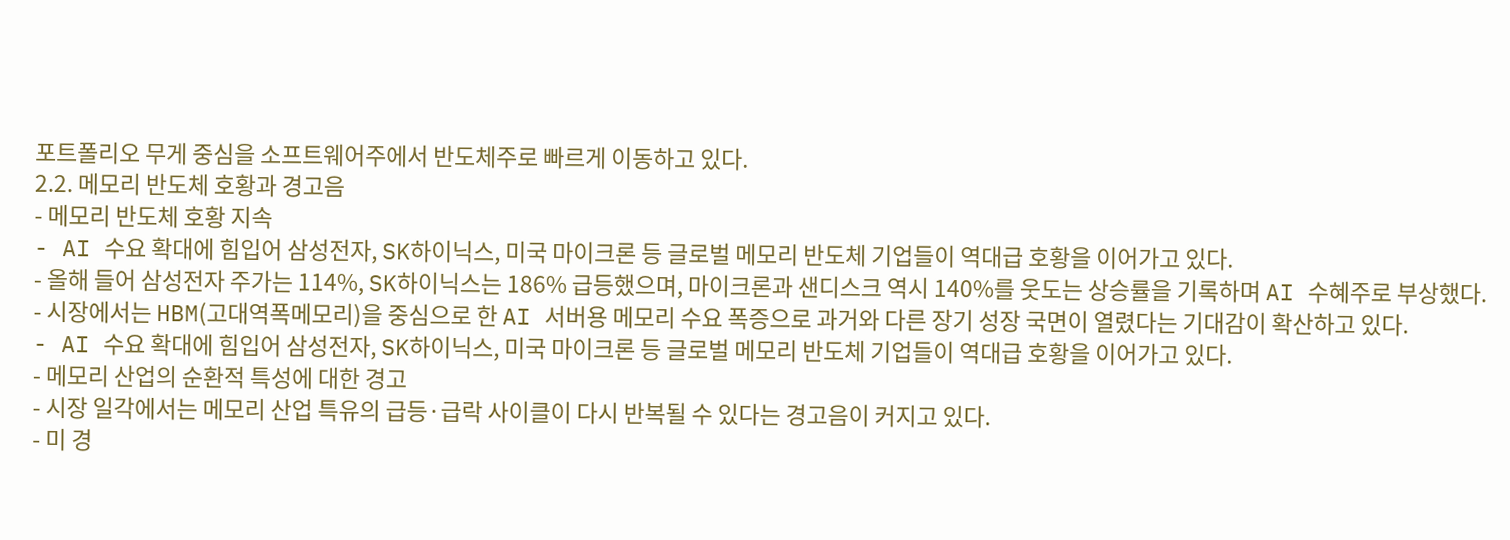포트폴리오 무게 중심을 소프트웨어주에서 반도체주로 빠르게 이동하고 있다.
2.2. 메모리 반도체 호황과 경고음
- 메모리 반도체 호황 지속
- AI 수요 확대에 힘입어 삼성전자, SK하이닉스, 미국 마이크론 등 글로벌 메모리 반도체 기업들이 역대급 호황을 이어가고 있다.
- 올해 들어 삼성전자 주가는 114%, SK하이닉스는 186% 급등했으며, 마이크론과 샌디스크 역시 140%를 웃도는 상승률을 기록하며 AI 수혜주로 부상했다.
- 시장에서는 HBM(고대역폭메모리)을 중심으로 한 AI 서버용 메모리 수요 폭증으로 과거와 다른 장기 성장 국면이 열렸다는 기대감이 확산하고 있다.
- AI 수요 확대에 힘입어 삼성전자, SK하이닉스, 미국 마이크론 등 글로벌 메모리 반도체 기업들이 역대급 호황을 이어가고 있다.
- 메모리 산업의 순환적 특성에 대한 경고
- 시장 일각에서는 메모리 산업 특유의 급등·급락 사이클이 다시 반복될 수 있다는 경고음이 커지고 있다.
- 미 경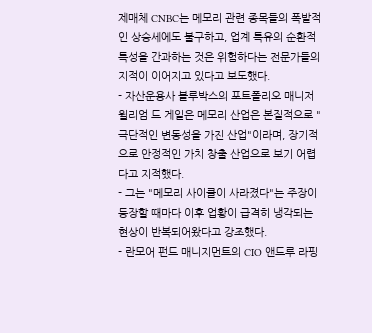제매체 CNBC는 메모리 관련 종목들의 폭발적인 상승세에도 불구하고, 업계 특유의 순환적 특성을 간과하는 것은 위험하다는 전문가들의 지적이 이어지고 있다고 보도했다.
- 자산운용사 블루박스의 포트폴리오 매니저 윌리엄 드 게일은 메모리 산업은 본질적으로 "극단적인 변동성을 가진 산업"이라며, 장기적으로 안정적인 가치 창출 산업으로 보기 어렵다고 지적했다.
- 그는 "메모리 사이클이 사라졌다"는 주장이 등장할 때마다 이후 업황이 급격히 냉각되는 현상이 반복되어왔다고 강조했다.
- 란모어 펀드 매니지먼트의 CIO 앤드루 라핑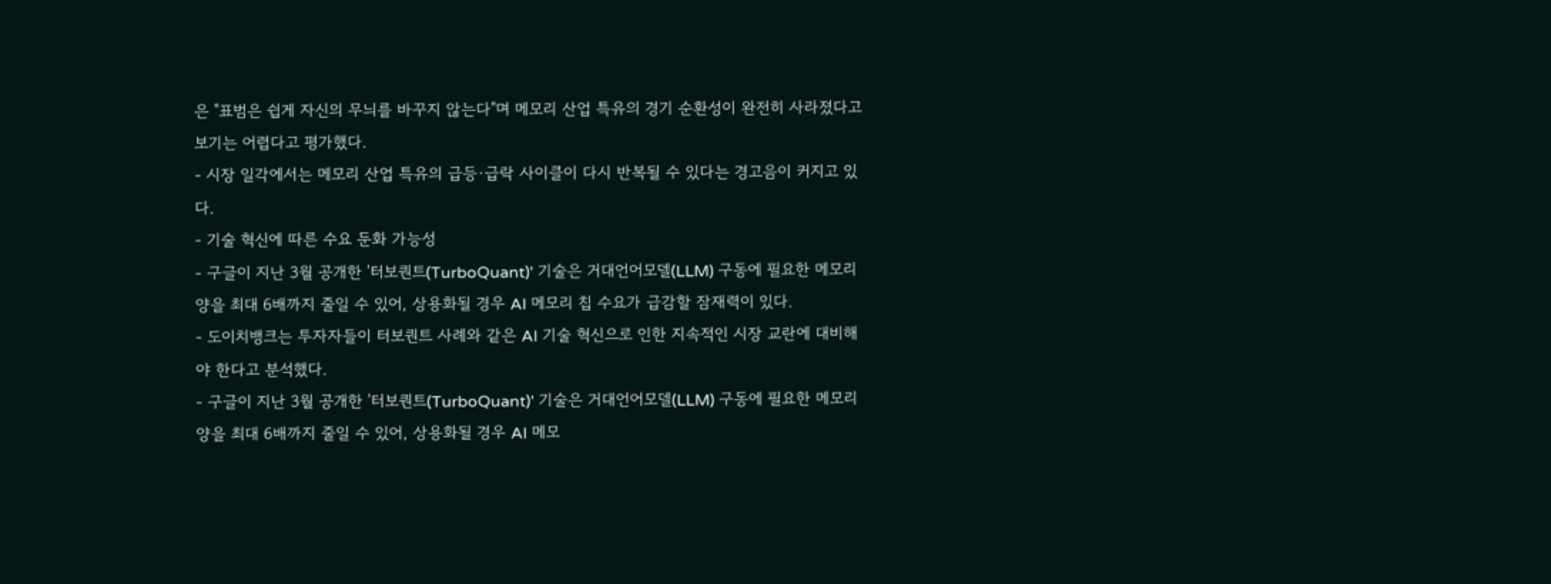은 "표범은 쉽게 자신의 무늬를 바꾸지 않는다"며 메모리 산업 특유의 경기 순환성이 완전히 사라졌다고 보기는 어렵다고 평가했다.
- 시장 일각에서는 메모리 산업 특유의 급등·급락 사이클이 다시 반복될 수 있다는 경고음이 커지고 있다.
- 기술 혁신에 따른 수요 둔화 가능성
- 구글이 지난 3월 공개한 '터보퀀트(TurboQuant)' 기술은 거대언어모델(LLM) 구동에 필요한 메모리양을 최대 6배까지 줄일 수 있어, 상용화될 경우 AI 메모리 칩 수요가 급감할 잠재력이 있다.
- 도이치뱅크는 투자자들이 터보퀀트 사례와 같은 AI 기술 혁신으로 인한 지속적인 시장 교란에 대비해야 한다고 분석했다.
- 구글이 지난 3월 공개한 '터보퀀트(TurboQuant)' 기술은 거대언어모델(LLM) 구동에 필요한 메모리양을 최대 6배까지 줄일 수 있어, 상용화될 경우 AI 메모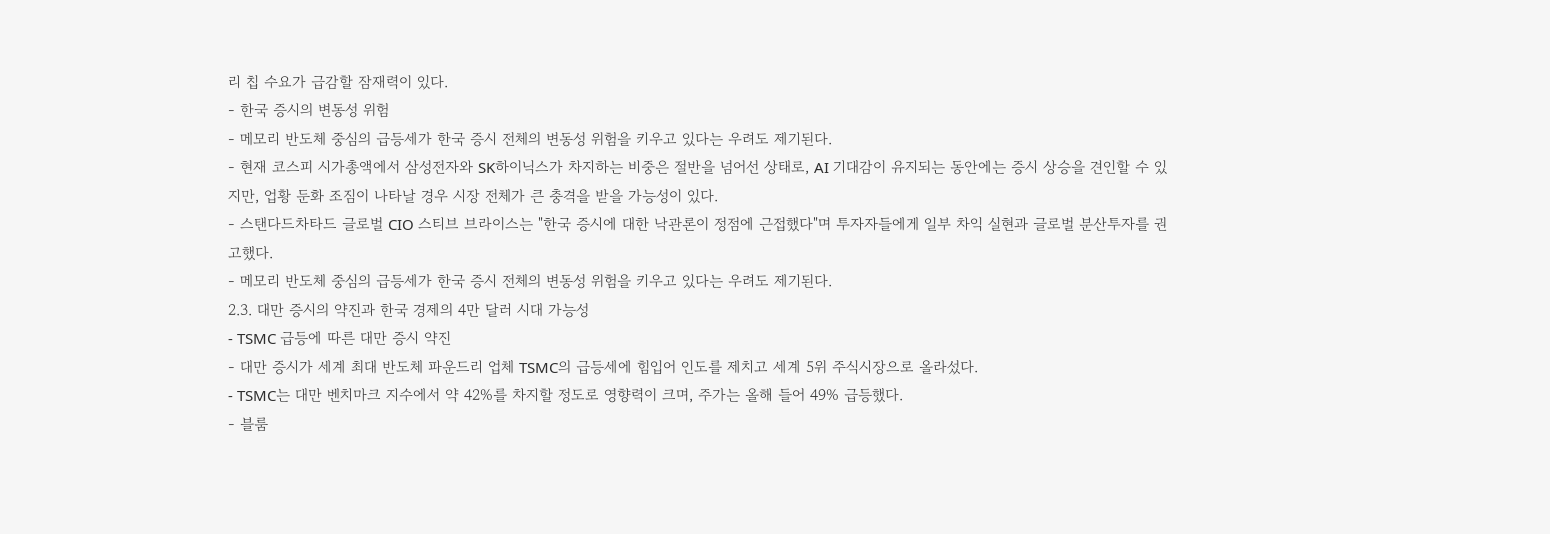리 칩 수요가 급감할 잠재력이 있다.
- 한국 증시의 변동성 위험
- 메모리 반도체 중심의 급등세가 한국 증시 전체의 변동성 위험을 키우고 있다는 우려도 제기된다.
- 현재 코스피 시가총액에서 삼성전자와 SK하이닉스가 차지하는 비중은 절반을 넘어선 상태로, AI 기대감이 유지되는 동안에는 증시 상승을 견인할 수 있지만, 업황 둔화 조짐이 나타날 경우 시장 전체가 큰 충격을 받을 가능성이 있다.
- 스탠다드차타드 글로벌 CIO 스티브 브라이스는 "한국 증시에 대한 낙관론이 정점에 근접했다"며 투자자들에게 일부 차익 실현과 글로벌 분산투자를 권고했다.
- 메모리 반도체 중심의 급등세가 한국 증시 전체의 변동성 위험을 키우고 있다는 우려도 제기된다.
2.3. 대만 증시의 약진과 한국 경제의 4만 달러 시대 가능성
- TSMC 급등에 따른 대만 증시 약진
- 대만 증시가 세계 최대 반도체 파운드리 업체 TSMC의 급등세에 힘입어 인도를 제치고 세계 5위 주식시장으로 올라섰다.
- TSMC는 대만 벤치마크 지수에서 약 42%를 차지할 정도로 영향력이 크며, 주가는 올해 들어 49% 급등했다.
- 블룸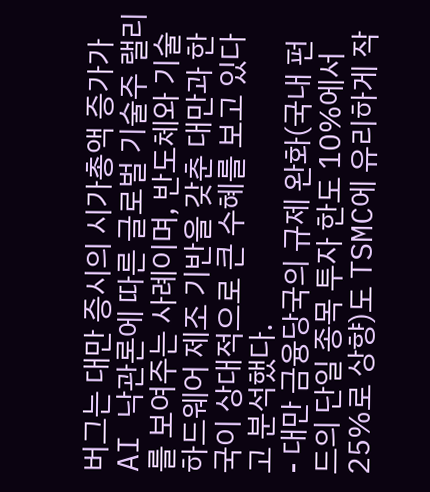버그는 대만 증시의 시가총액 증가가 AI 낙관론에 따른 글로벌 기술주 랠리를 보여주는 사례이며, 반도체와 기술 하드웨어 제조 기반을 갖춘 대만과 한국이 상대적으로 큰 수혜를 보고 있다고 분석했다.
- 대만 금융당국의 규제 완화(국내 펀드의 단일 종목 투자 한도 10%에서 25%로 상향)도 TSMC에 유리하게 작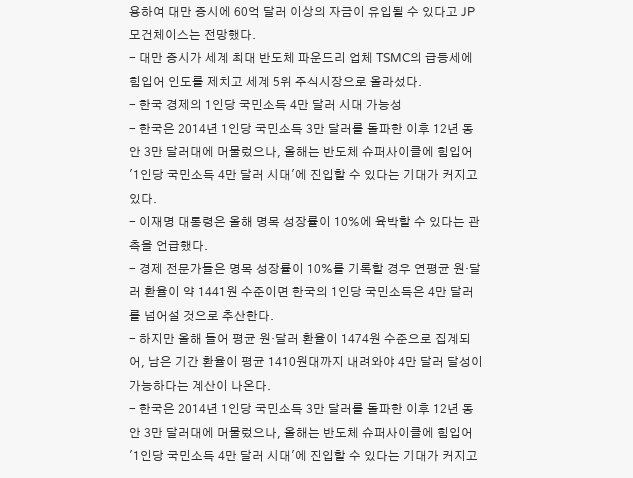용하여 대만 증시에 60억 달러 이상의 자금이 유입될 수 있다고 JP모건체이스는 전망했다.
- 대만 증시가 세계 최대 반도체 파운드리 업체 TSMC의 급등세에 힘입어 인도를 제치고 세계 5위 주식시장으로 올라섰다.
- 한국 경제의 1인당 국민소득 4만 달러 시대 가능성
- 한국은 2014년 1인당 국민소득 3만 달러를 돌파한 이후 12년 동안 3만 달러대에 머물렀으나, 올해는 반도체 슈퍼사이클에 힘입어 '1인당 국민소득 4만 달러 시대'에 진입할 수 있다는 기대가 커지고 있다.
- 이재명 대통령은 올해 명목 성장률이 10%에 육박할 수 있다는 관측을 언급했다.
- 경제 전문가들은 명목 성장률이 10%를 기록할 경우 연평균 원·달러 환율이 약 1441원 수준이면 한국의 1인당 국민소득은 4만 달러를 넘어설 것으로 추산한다.
- 하지만 올해 들어 평균 원·달러 환율이 1474원 수준으로 집계되어, 남은 기간 환율이 평균 1410원대까지 내려와야 4만 달러 달성이 가능하다는 계산이 나온다.
- 한국은 2014년 1인당 국민소득 3만 달러를 돌파한 이후 12년 동안 3만 달러대에 머물렀으나, 올해는 반도체 슈퍼사이클에 힘입어 '1인당 국민소득 4만 달러 시대'에 진입할 수 있다는 기대가 커지고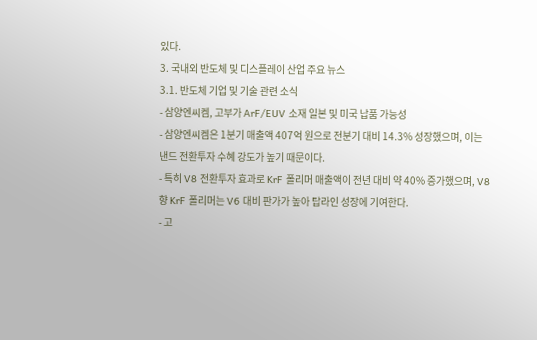있다.
3. 국내외 반도체 및 디스플레이 산업 주요 뉴스
3.1. 반도체 기업 및 기술 관련 소식
- 삼양엔씨켐, 고부가 ArF/EUV 소재 일본 및 미국 납품 가능성
- 삼양엔씨켐은 1분기 매출액 407억 원으로 전분기 대비 14.3% 성장했으며, 이는 낸드 전환투자 수혜 강도가 높기 때문이다.
- 특히 V8 전환투자 효과로 KrF 폴리머 매출액이 전년 대비 약 40% 증가했으며, V8향 KrF 폴리머는 V6 대비 판가가 높아 탑라인 성장에 기여한다.
- 고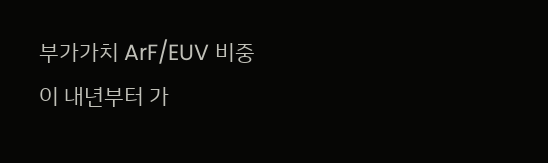부가가치 ArF/EUV 비중이 내년부터 가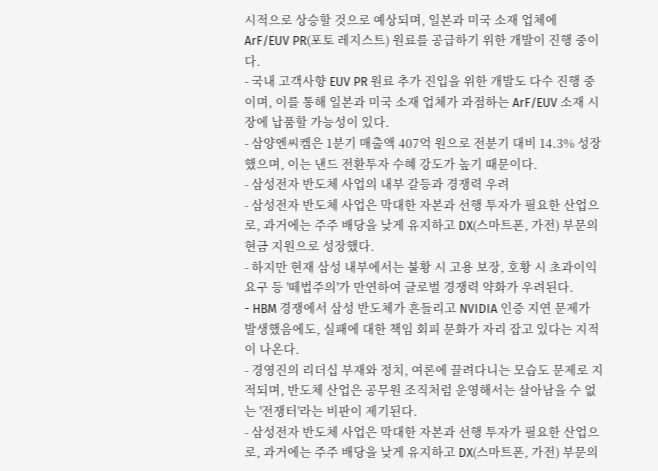시적으로 상승할 것으로 예상되며, 일본과 미국 소재 업체에 ArF/EUV PR(포토 레지스트) 원료를 공급하기 위한 개발이 진행 중이다.
- 국내 고객사향 EUV PR 원료 추가 진입을 위한 개발도 다수 진행 중이며, 이를 통해 일본과 미국 소재 업체가 과점하는 ArF/EUV 소재 시장에 납품할 가능성이 있다.
- 삼양엔씨켐은 1분기 매출액 407억 원으로 전분기 대비 14.3% 성장했으며, 이는 낸드 전환투자 수혜 강도가 높기 때문이다.
- 삼성전자 반도체 사업의 내부 갈등과 경쟁력 우려
- 삼성전자 반도체 사업은 막대한 자본과 선행 투자가 필요한 산업으로, 과거에는 주주 배당을 낮게 유지하고 DX(스마트폰, 가전) 부문의 현금 지원으로 성장했다.
- 하지만 현재 삼성 내부에서는 불황 시 고용 보장, 호황 시 초과이익 요구 등 '떼법주의'가 만연하여 글로벌 경쟁력 약화가 우려된다.
- HBM 경쟁에서 삼성 반도체가 흔들리고 NVIDIA 인증 지연 문제가 발생했음에도, 실패에 대한 책임 회피 문화가 자리 잡고 있다는 지적이 나온다.
- 경영진의 리더십 부재와 정치, 여론에 끌려다니는 모습도 문제로 지적되며, 반도체 산업은 공무원 조직처럼 운영해서는 살아남을 수 없는 '전쟁터'라는 비판이 제기된다.
- 삼성전자 반도체 사업은 막대한 자본과 선행 투자가 필요한 산업으로, 과거에는 주주 배당을 낮게 유지하고 DX(스마트폰, 가전) 부문의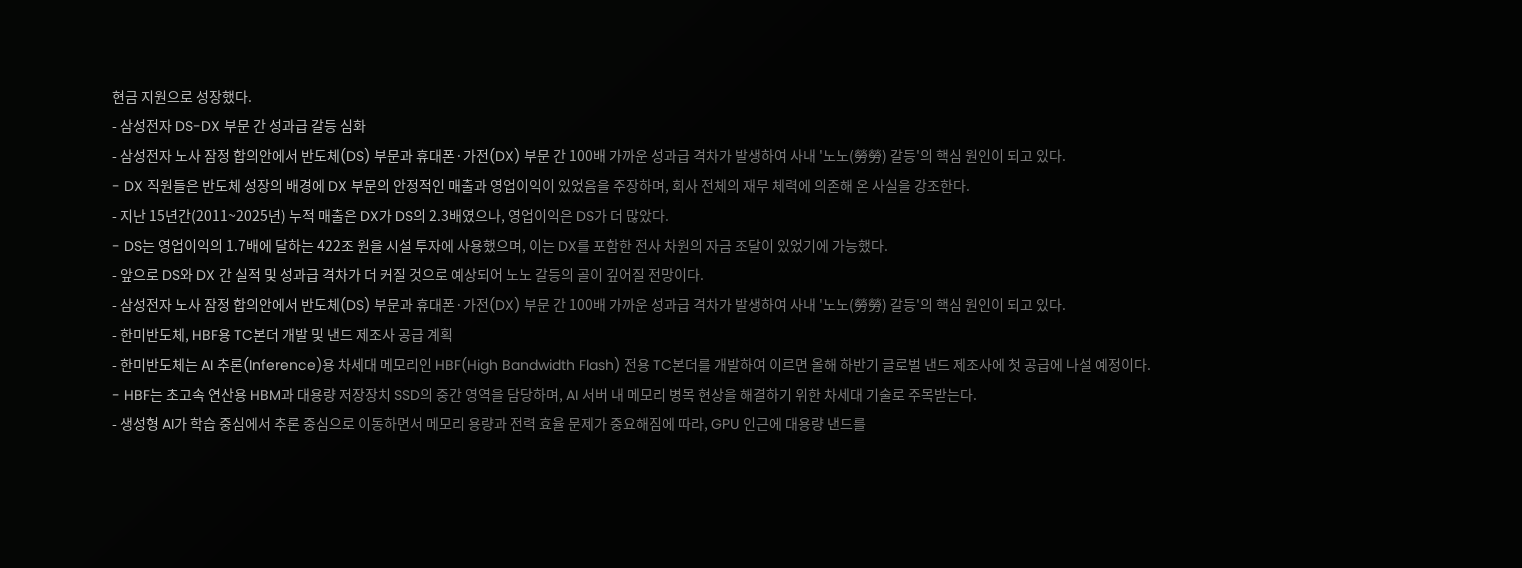현금 지원으로 성장했다.
- 삼성전자 DS-DX 부문 간 성과급 갈등 심화
- 삼성전자 노사 잠정 합의안에서 반도체(DS) 부문과 휴대폰·가전(DX) 부문 간 100배 가까운 성과급 격차가 발생하여 사내 '노노(勞勞) 갈등'의 핵심 원인이 되고 있다.
- DX 직원들은 반도체 성장의 배경에 DX 부문의 안정적인 매출과 영업이익이 있었음을 주장하며, 회사 전체의 재무 체력에 의존해 온 사실을 강조한다.
- 지난 15년간(2011~2025년) 누적 매출은 DX가 DS의 2.3배였으나, 영업이익은 DS가 더 많았다.
- DS는 영업이익의 1.7배에 달하는 422조 원을 시설 투자에 사용했으며, 이는 DX를 포함한 전사 차원의 자금 조달이 있었기에 가능했다.
- 앞으로 DS와 DX 간 실적 및 성과급 격차가 더 커질 것으로 예상되어 노노 갈등의 골이 깊어질 전망이다.
- 삼성전자 노사 잠정 합의안에서 반도체(DS) 부문과 휴대폰·가전(DX) 부문 간 100배 가까운 성과급 격차가 발생하여 사내 '노노(勞勞) 갈등'의 핵심 원인이 되고 있다.
- 한미반도체, HBF용 TC본더 개발 및 낸드 제조사 공급 계획
- 한미반도체는 AI 추론(Inference)용 차세대 메모리인 HBF(High Bandwidth Flash) 전용 TC본더를 개발하여 이르면 올해 하반기 글로벌 낸드 제조사에 첫 공급에 나설 예정이다.
- HBF는 초고속 연산용 HBM과 대용량 저장장치 SSD의 중간 영역을 담당하며, AI 서버 내 메모리 병목 현상을 해결하기 위한 차세대 기술로 주목받는다.
- 생성형 AI가 학습 중심에서 추론 중심으로 이동하면서 메모리 용량과 전력 효율 문제가 중요해짐에 따라, GPU 인근에 대용량 낸드를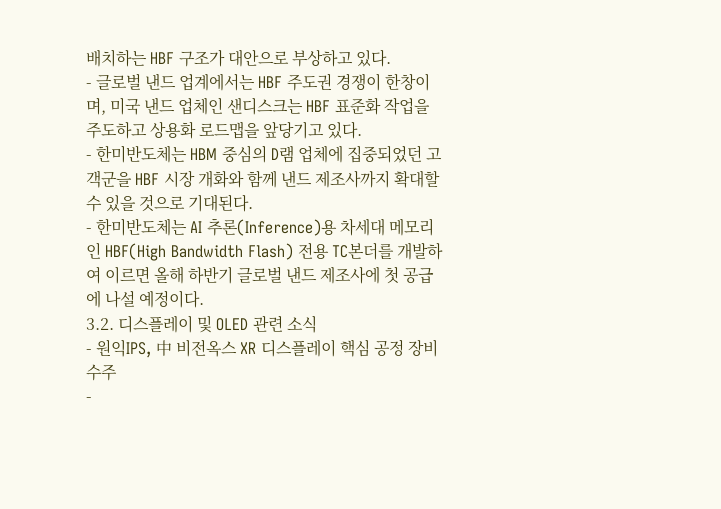배치하는 HBF 구조가 대안으로 부상하고 있다.
- 글로벌 낸드 업계에서는 HBF 주도권 경쟁이 한창이며, 미국 낸드 업체인 샌디스크는 HBF 표준화 작업을 주도하고 상용화 로드맵을 앞당기고 있다.
- 한미반도체는 HBM 중심의 D램 업체에 집중되었던 고객군을 HBF 시장 개화와 함께 낸드 제조사까지 확대할 수 있을 것으로 기대된다.
- 한미반도체는 AI 추론(Inference)용 차세대 메모리인 HBF(High Bandwidth Flash) 전용 TC본더를 개발하여 이르면 올해 하반기 글로벌 낸드 제조사에 첫 공급에 나설 예정이다.
3.2. 디스플레이 및 OLED 관련 소식
- 원익IPS, 中 비전옥스 XR 디스플레이 핵심 공정 장비 수주
-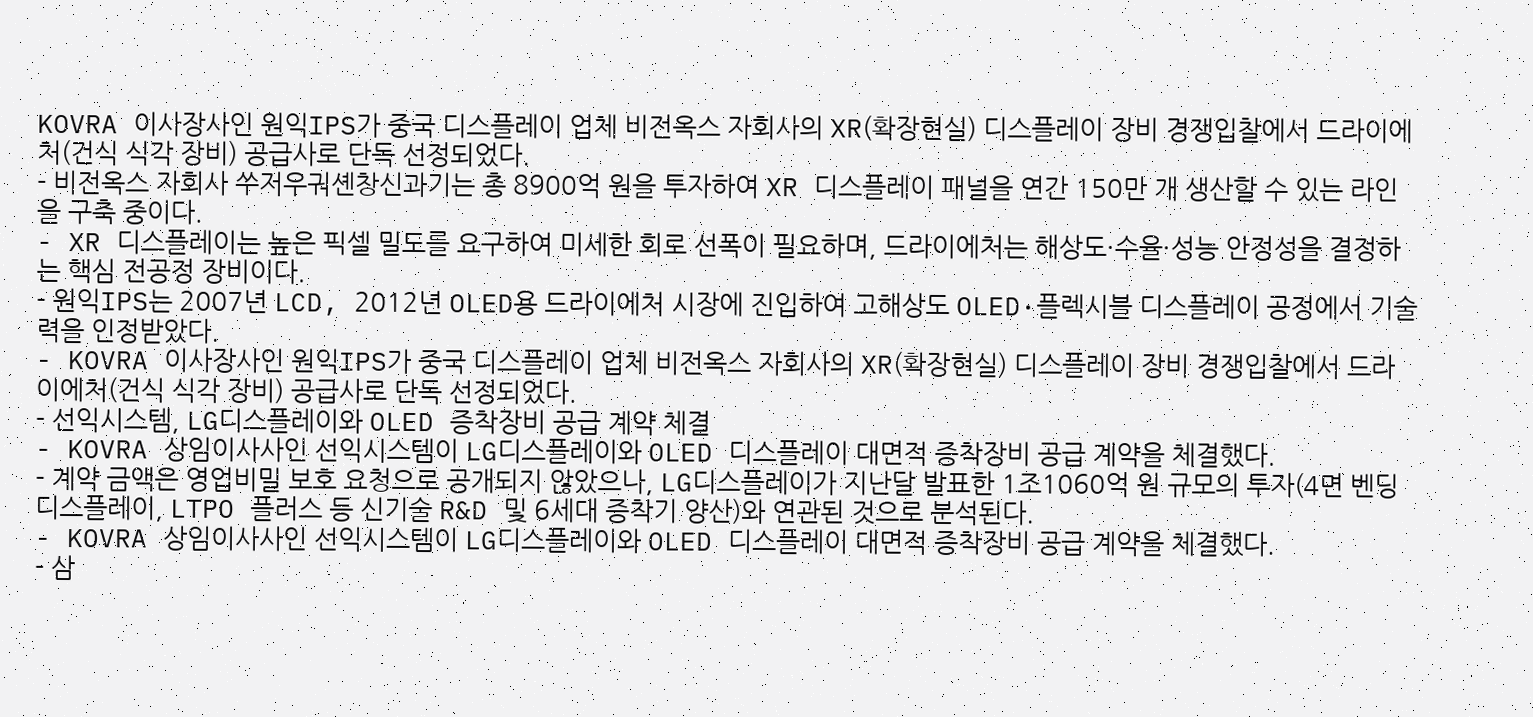KOVRA 이사장사인 원익IPS가 중국 디스플레이 업체 비전옥스 자회사의 XR(확장현실) 디스플레이 장비 경쟁입찰에서 드라이에처(건식 식각 장비) 공급사로 단독 선정되었다.
- 비전옥스 자회사 쑤저우궈셴창신과기는 총 8900억 원을 투자하여 XR 디스플레이 패널을 연간 150만 개 생산할 수 있는 라인을 구축 중이다.
- XR 디스플레이는 높은 픽셀 밀도를 요구하여 미세한 회로 선폭이 필요하며, 드라이에처는 해상도·수율·성능 안정성을 결정하는 핵심 전공정 장비이다.
- 원익IPS는 2007년 LCD, 2012년 OLED용 드라이에처 시장에 진입하여 고해상도 OLED·플렉시블 디스플레이 공정에서 기술력을 인정받았다.
- KOVRA 이사장사인 원익IPS가 중국 디스플레이 업체 비전옥스 자회사의 XR(확장현실) 디스플레이 장비 경쟁입찰에서 드라이에처(건식 식각 장비) 공급사로 단독 선정되었다.
- 선익시스템, LG디스플레이와 OLED 증착장비 공급 계약 체결
- KOVRA 상임이사사인 선익시스템이 LG디스플레이와 OLED 디스플레이 대면적 증착장비 공급 계약을 체결했다.
- 계약 금액은 영업비밀 보호 요청으로 공개되지 않았으나, LG디스플레이가 지난달 발표한 1조1060억 원 규모의 투자(4면 벤딩 디스플레이, LTPO 플러스 등 신기술 R&D 및 6세대 증착기 양산)와 연관된 것으로 분석된다.
- KOVRA 상임이사사인 선익시스템이 LG디스플레이와 OLED 디스플레이 대면적 증착장비 공급 계약을 체결했다.
- 삼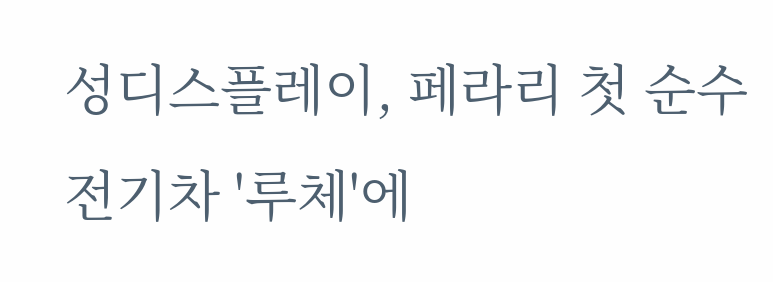성디스플레이, 페라리 첫 순수 전기차 '루체'에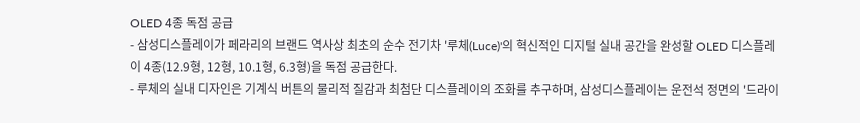OLED 4종 독점 공급
- 삼성디스플레이가 페라리의 브랜드 역사상 최초의 순수 전기차 '루체(Luce)'의 혁신적인 디지털 실내 공간을 완성할 OLED 디스플레이 4종(12.9형, 12형, 10.1형, 6.3형)을 독점 공급한다.
- 루체의 실내 디자인은 기계식 버튼의 물리적 질감과 최첨단 디스플레이의 조화를 추구하며, 삼성디스플레이는 운전석 정면의 '드라이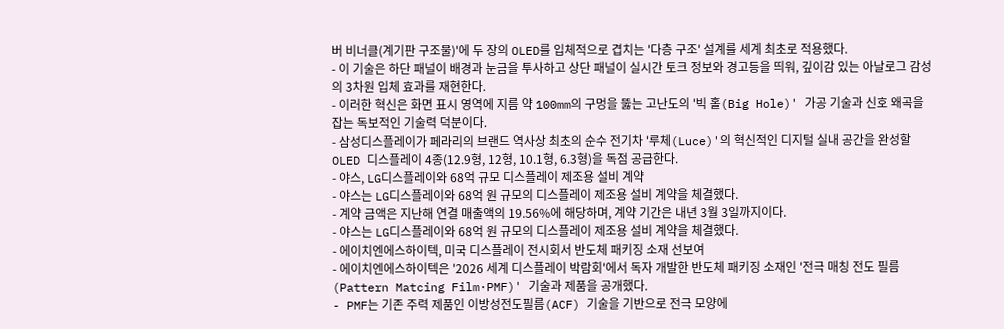버 비너클(계기판 구조물)'에 두 장의 OLED를 입체적으로 겹치는 '다층 구조' 설계를 세계 최초로 적용했다.
- 이 기술은 하단 패널이 배경과 눈금을 투사하고 상단 패널이 실시간 토크 정보와 경고등을 띄워, 깊이감 있는 아날로그 감성의 3차원 입체 효과를 재현한다.
- 이러한 혁신은 화면 표시 영역에 지름 약 100mm의 구멍을 뚫는 고난도의 '빅 홀(Big Hole)' 가공 기술과 신호 왜곡을 잡는 독보적인 기술력 덕분이다.
- 삼성디스플레이가 페라리의 브랜드 역사상 최초의 순수 전기차 '루체(Luce)'의 혁신적인 디지털 실내 공간을 완성할 OLED 디스플레이 4종(12.9형, 12형, 10.1형, 6.3형)을 독점 공급한다.
- 야스, LG디스플레이와 68억 규모 디스플레이 제조용 설비 계약
- 야스는 LG디스플레이와 68억 원 규모의 디스플레이 제조용 설비 계약을 체결했다.
- 계약 금액은 지난해 연결 매출액의 19.56%에 해당하며, 계약 기간은 내년 3월 3일까지이다.
- 야스는 LG디스플레이와 68억 원 규모의 디스플레이 제조용 설비 계약을 체결했다.
- 에이치엔에스하이텍, 미국 디스플레이 전시회서 반도체 패키징 소재 선보여
- 에이치엔에스하이텍은 '2026 세계 디스플레이 박람회'에서 독자 개발한 반도체 패키징 소재인 '전극 매칭 전도 필름(Pattern Matcing Film·PMF)' 기술과 제품을 공개했다.
- PMF는 기존 주력 제품인 이방성전도필름(ACF) 기술을 기반으로 전극 모양에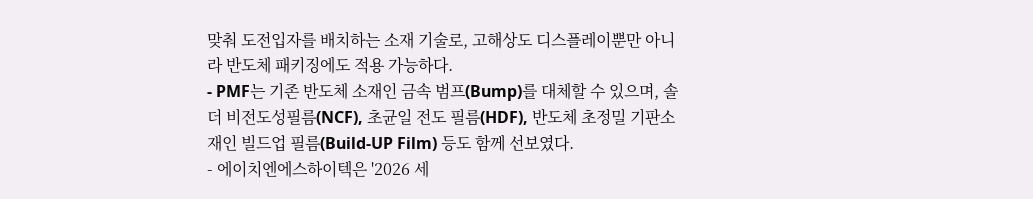맞춰 도전입자를 배치하는 소재 기술로, 고해상도 디스플레이뿐만 아니라 반도체 패키징에도 적용 가능하다.
- PMF는 기존 반도체 소재인 금속 범프(Bump)를 대체할 수 있으며, 솔더 비전도성필름(NCF), 초균일 전도 필름(HDF), 반도체 초정밀 기판소재인 빌드업 필름(Build-UP Film) 등도 함께 선보였다.
- 에이치엔에스하이텍은 '2026 세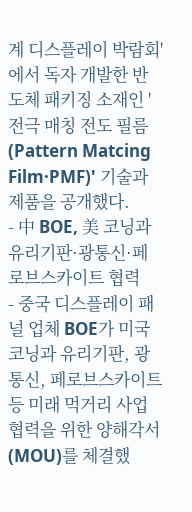계 디스플레이 박람회'에서 독자 개발한 반도체 패키징 소재인 '전극 매칭 전도 필름(Pattern Matcing Film·PMF)' 기술과 제품을 공개했다.
- 中 BOE, 美 코닝과 유리기판·광통신·페로브스카이트 협력
- 중국 디스플레이 패널 업체 BOE가 미국 코닝과 유리기판, 광통신, 페로브스카이트 등 미래 먹거리 사업 협력을 위한 양해각서(MOU)를 체결했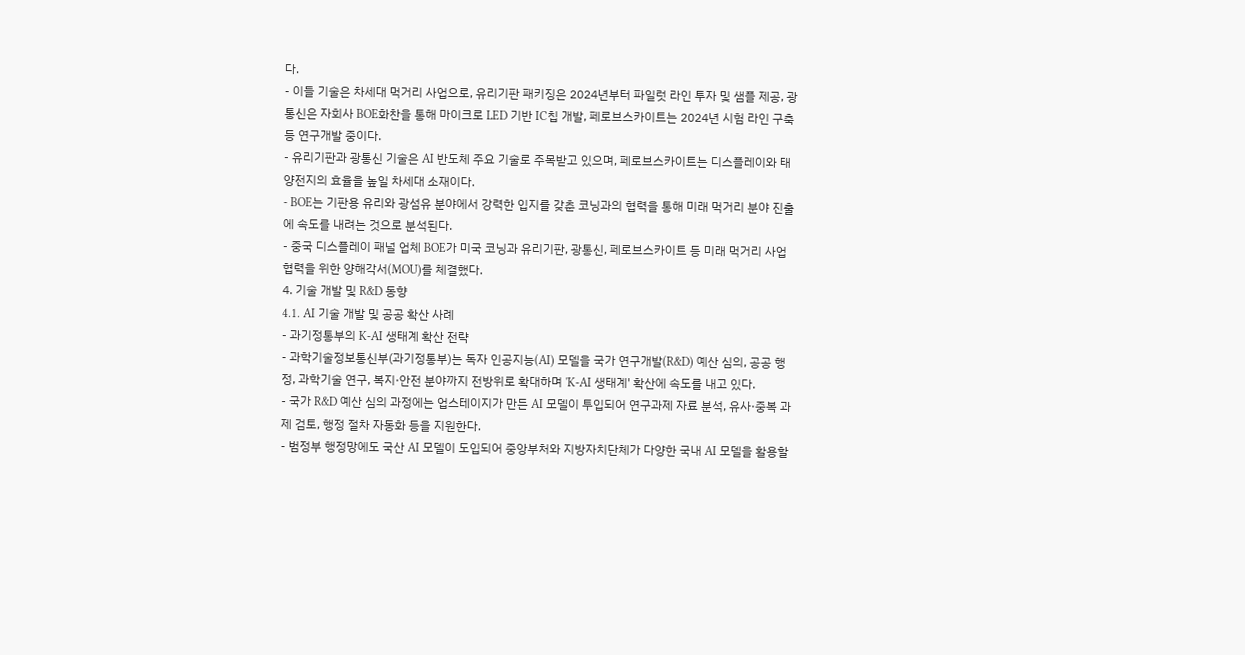다.
- 이들 기술은 차세대 먹거리 사업으로, 유리기판 패키징은 2024년부터 파일럿 라인 투자 및 샘플 제공, 광통신은 자회사 BOE화찬을 통해 마이크로 LED 기반 IC칩 개발, 페로브스카이트는 2024년 시험 라인 구축 등 연구개발 중이다.
- 유리기판과 광통신 기술은 AI 반도체 주요 기술로 주목받고 있으며, 페로브스카이트는 디스플레이와 태양전지의 효율을 높일 차세대 소재이다.
- BOE는 기판용 유리와 광섬유 분야에서 강력한 입지를 갖춘 코닝과의 협력을 통해 미래 먹거리 분야 진출에 속도를 내려는 것으로 분석된다.
- 중국 디스플레이 패널 업체 BOE가 미국 코닝과 유리기판, 광통신, 페로브스카이트 등 미래 먹거리 사업 협력을 위한 양해각서(MOU)를 체결했다.
4. 기술 개발 및 R&D 동향
4.1. AI 기술 개발 및 공공 확산 사례
- 과기정통부의 K-AI 생태계 확산 전략
- 과학기술정보통신부(과기정통부)는 독자 인공지능(AI) 모델을 국가 연구개발(R&D) 예산 심의, 공공 행정, 과학기술 연구, 복지·안전 분야까지 전방위로 확대하며 'K-AI 생태계' 확산에 속도를 내고 있다.
- 국가 R&D 예산 심의 과정에는 업스테이지가 만든 AI 모델이 투입되어 연구과제 자료 분석, 유사·중복 과제 검토, 행정 절차 자동화 등을 지원한다.
- 범정부 행정망에도 국산 AI 모델이 도입되어 중앙부처와 지방자치단체가 다양한 국내 AI 모델을 활용할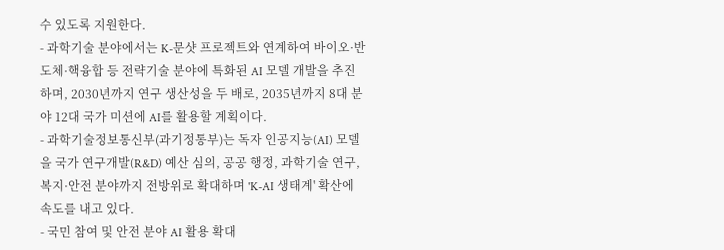수 있도록 지원한다.
- 과학기술 분야에서는 K-문샷 프로젝트와 연계하여 바이오·반도체·핵융합 등 전략기술 분야에 특화된 AI 모델 개발을 추진하며, 2030년까지 연구 생산성을 두 배로, 2035년까지 8대 분야 12대 국가 미션에 AI를 활용할 계획이다.
- 과학기술정보통신부(과기정통부)는 독자 인공지능(AI) 모델을 국가 연구개발(R&D) 예산 심의, 공공 행정, 과학기술 연구, 복지·안전 분야까지 전방위로 확대하며 'K-AI 생태계' 확산에 속도를 내고 있다.
- 국민 참여 및 안전 분야 AI 활용 확대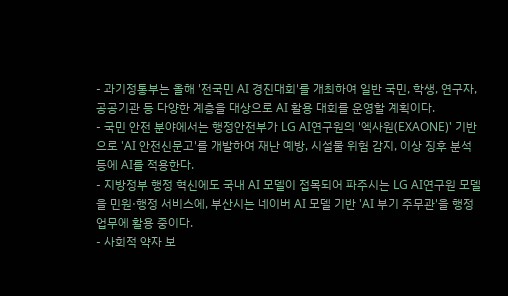- 과기정통부는 올해 '전국민 AI 경진대회'를 개최하여 일반 국민, 학생, 연구자, 공공기관 등 다양한 계층을 대상으로 AI 활용 대회를 운영할 계획이다.
- 국민 안전 분야에서는 행정안전부가 LG AI연구원의 '엑사원(EXAONE)' 기반으로 'AI 안전신문고'를 개발하여 재난 예방, 시설물 위험 감지, 이상 징후 분석 등에 AI를 적용한다.
- 지방정부 행정 혁신에도 국내 AI 모델이 접목되어 파주시는 LG AI연구원 모델을 민원·행정 서비스에, 부산시는 네이버 AI 모델 기반 'AI 부기 주무관'을 행정 업무에 활용 중이다.
- 사회적 약자 보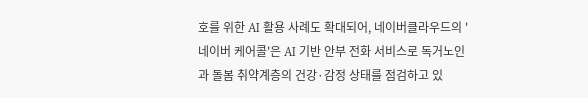호를 위한 AI 활용 사례도 확대되어, 네이버클라우드의 '네이버 케어콜'은 AI 기반 안부 전화 서비스로 독거노인과 돌봄 취약계층의 건강·감정 상태를 점검하고 있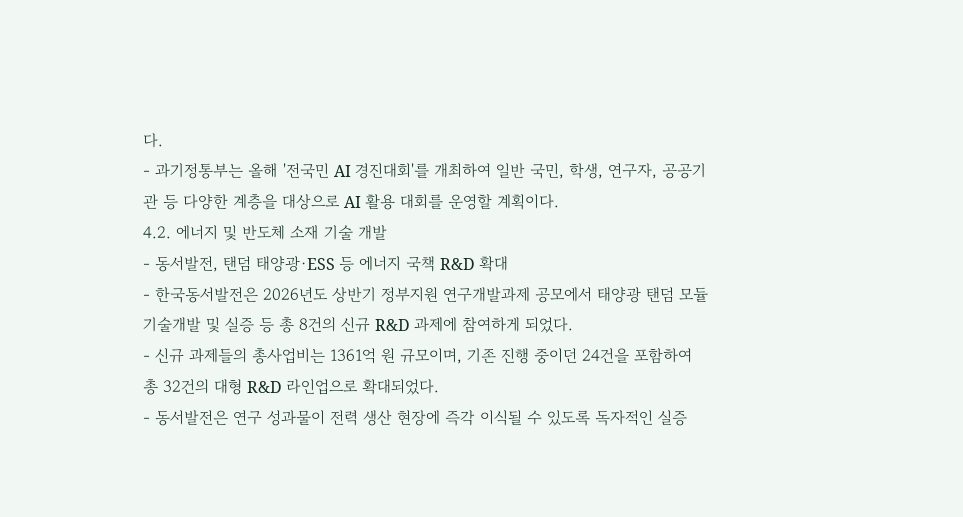다.
- 과기정통부는 올해 '전국민 AI 경진대회'를 개최하여 일반 국민, 학생, 연구자, 공공기관 등 다양한 계층을 대상으로 AI 활용 대회를 운영할 계획이다.
4.2. 에너지 및 반도체 소재 기술 개발
- 동서발전, 탠덤 태양광·ESS 등 에너지 국책 R&D 확대
- 한국동서발전은 2026년도 상반기 정부지원 연구개발과제 공모에서 태양광 탠덤 모듈 기술개발 및 실증 등 총 8건의 신규 R&D 과제에 참여하게 되었다.
- 신규 과제들의 총사업비는 1361억 원 규모이며, 기존 진행 중이던 24건을 포함하여 총 32건의 대형 R&D 라인업으로 확대되었다.
- 동서발전은 연구 성과물이 전력 생산 현장에 즉각 이식될 수 있도록 독자적인 실증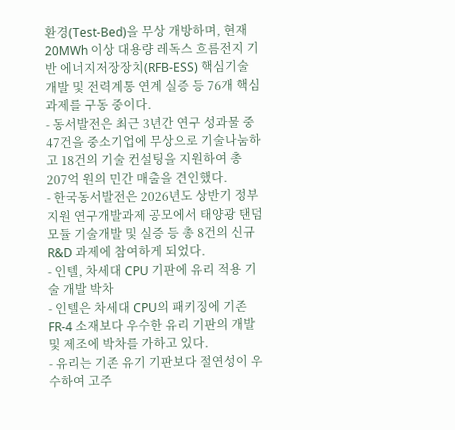환경(Test-Bed)을 무상 개방하며, 현재 20MWh 이상 대용량 레독스 흐름전지 기반 에너지저장장치(RFB-ESS) 핵심기술 개발 및 전력계통 연계 실증 등 76개 핵심 과제를 구동 중이다.
- 동서발전은 최근 3년간 연구 성과물 중 47건을 중소기업에 무상으로 기술나눔하고 18건의 기술 컨설팅을 지원하여 총 207억 원의 민간 매출을 견인했다.
- 한국동서발전은 2026년도 상반기 정부지원 연구개발과제 공모에서 태양광 탠덤 모듈 기술개발 및 실증 등 총 8건의 신규 R&D 과제에 참여하게 되었다.
- 인텔, 차세대 CPU 기판에 유리 적용 기술 개발 박차
- 인텔은 차세대 CPU의 패키징에 기존 FR-4 소재보다 우수한 유리 기판의 개발 및 제조에 박차를 가하고 있다.
- 유리는 기존 유기 기판보다 절연성이 우수하여 고주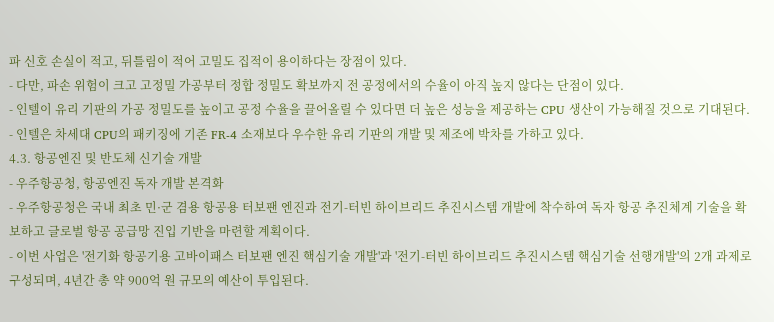파 신호 손실이 적고, 뒤틀림이 적어 고밀도 집적이 용이하다는 장점이 있다.
- 다만, 파손 위험이 크고 고정밀 가공부터 정합 정밀도 확보까지 전 공정에서의 수율이 아직 높지 않다는 단점이 있다.
- 인텔이 유리 기판의 가공 정밀도를 높이고 공정 수율을 끌어올릴 수 있다면 더 높은 성능을 제공하는 CPU 생산이 가능해질 것으로 기대된다.
- 인텔은 차세대 CPU의 패키징에 기존 FR-4 소재보다 우수한 유리 기판의 개발 및 제조에 박차를 가하고 있다.
4.3. 항공엔진 및 반도체 신기술 개발
- 우주항공청, 항공엔진 독자 개발 본격화
- 우주항공청은 국내 최초 민·군 겸용 항공용 터보팬 엔진과 전기-터빈 하이브리드 추진시스템 개발에 착수하여 독자 항공 추진체계 기술을 확보하고 글로벌 항공 공급망 진입 기반을 마련할 계획이다.
- 이번 사업은 '전기화 항공기용 고바이패스 터보팬 엔진 핵심기술 개발'과 '전기-터빈 하이브리드 추진시스템 핵심기술 선행개발'의 2개 과제로 구성되며, 4년간 총 약 900억 원 규모의 예산이 투입된다.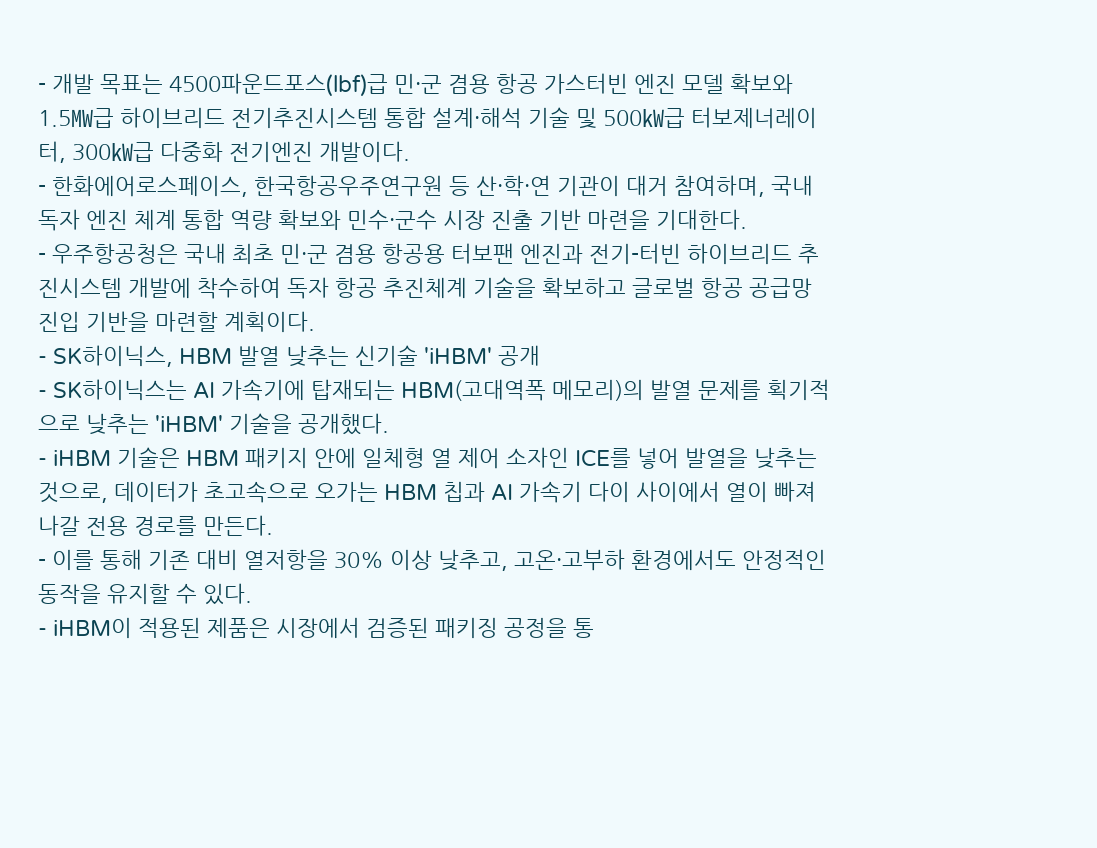- 개발 목표는 4500파운드포스(lbf)급 민·군 겸용 항공 가스터빈 엔진 모델 확보와 1.5㎿급 하이브리드 전기추진시스템 통합 설계·해석 기술 및 500㎾급 터보제너레이터, 300㎾급 다중화 전기엔진 개발이다.
- 한화에어로스페이스, 한국항공우주연구원 등 산·학·연 기관이 대거 참여하며, 국내 독자 엔진 체계 통합 역량 확보와 민수·군수 시장 진출 기반 마련을 기대한다.
- 우주항공청은 국내 최초 민·군 겸용 항공용 터보팬 엔진과 전기-터빈 하이브리드 추진시스템 개발에 착수하여 독자 항공 추진체계 기술을 확보하고 글로벌 항공 공급망 진입 기반을 마련할 계획이다.
- SK하이닉스, HBM 발열 낮추는 신기술 'iHBM' 공개
- SK하이닉스는 AI 가속기에 탑재되는 HBM(고대역폭 메모리)의 발열 문제를 획기적으로 낮추는 'iHBM' 기술을 공개했다.
- iHBM 기술은 HBM 패키지 안에 일체형 열 제어 소자인 ICE를 넣어 발열을 낮추는 것으로, 데이터가 초고속으로 오가는 HBM 칩과 AI 가속기 다이 사이에서 열이 빠져나갈 전용 경로를 만든다.
- 이를 통해 기존 대비 열저항을 30% 이상 낮추고, 고온·고부하 환경에서도 안정적인 동작을 유지할 수 있다.
- iHBM이 적용된 제품은 시장에서 검증된 패키징 공정을 통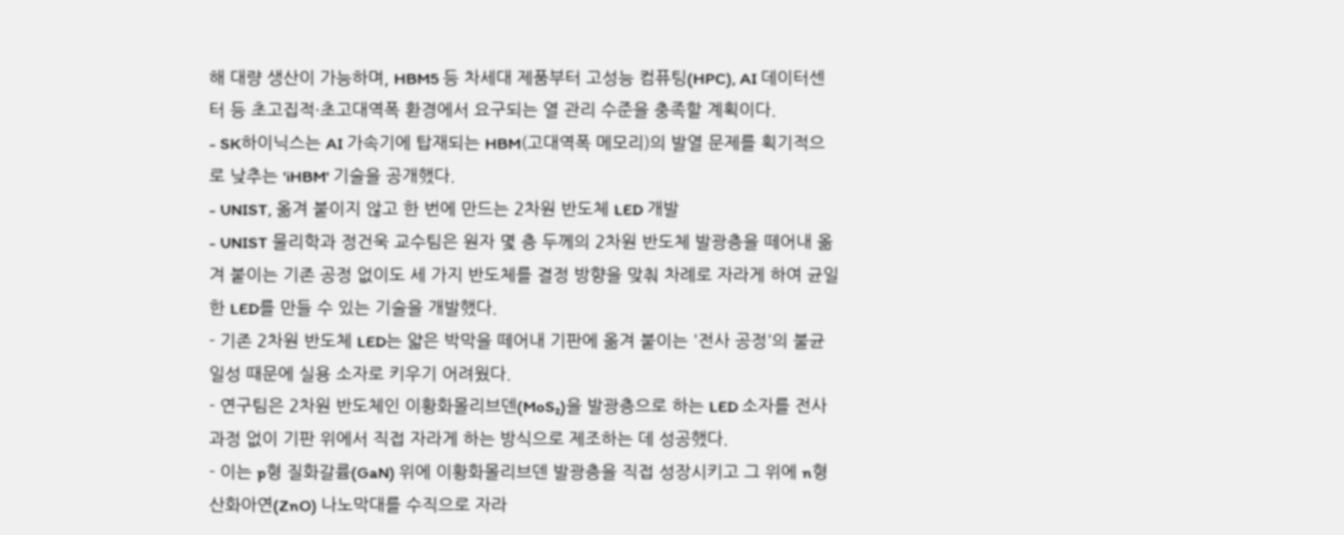해 대량 생산이 가능하며, HBM5 등 차세대 제품부터 고성능 컴퓨팅(HPC), AI 데이터센터 등 초고집적·초고대역폭 환경에서 요구되는 열 관리 수준을 충족할 계획이다.
- SK하이닉스는 AI 가속기에 탑재되는 HBM(고대역폭 메모리)의 발열 문제를 획기적으로 낮추는 'iHBM' 기술을 공개했다.
- UNIST, 옮겨 붙이지 않고 한 번에 만드는 2차원 반도체 LED 개발
- UNIST 물리학과 정건욱 교수팀은 원자 몇 층 두께의 2차원 반도체 발광층을 떼어내 옮겨 붙이는 기존 공정 없이도 세 가지 반도체를 결정 방향을 맞춰 차례로 자라게 하여 균일한 LED를 만들 수 있는 기술을 개발했다.
- 기존 2차원 반도체 LED는 얇은 박막을 떼어내 기판에 옮겨 붙이는 '전사 공정'의 불균일성 때문에 실용 소자로 키우기 어려웠다.
- 연구팀은 2차원 반도체인 이황화몰리브덴(MoS₂)을 발광층으로 하는 LED 소자를 전사 과정 없이 기판 위에서 직접 자라게 하는 방식으로 제조하는 데 성공했다.
- 이는 p형 질화갈륨(GaN) 위에 이황화몰리브덴 발광층을 직접 성장시키고 그 위에 n형 산화아연(ZnO) 나노막대를 수직으로 자라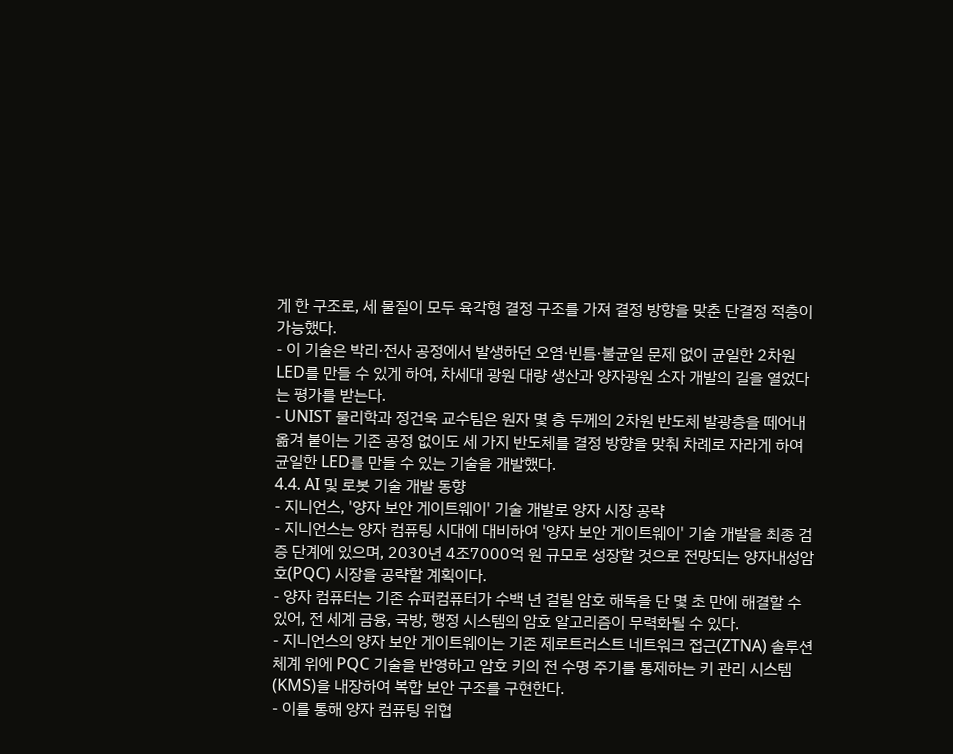게 한 구조로, 세 물질이 모두 육각형 결정 구조를 가져 결정 방향을 맞춘 단결정 적층이 가능했다.
- 이 기술은 박리·전사 공정에서 발생하던 오염·빈틈·불균일 문제 없이 균일한 2차원 LED를 만들 수 있게 하여, 차세대 광원 대량 생산과 양자광원 소자 개발의 길을 열었다는 평가를 받는다.
- UNIST 물리학과 정건욱 교수팀은 원자 몇 층 두께의 2차원 반도체 발광층을 떼어내 옮겨 붙이는 기존 공정 없이도 세 가지 반도체를 결정 방향을 맞춰 차례로 자라게 하여 균일한 LED를 만들 수 있는 기술을 개발했다.
4.4. AI 및 로봇 기술 개발 동향
- 지니언스, '양자 보안 게이트웨이' 기술 개발로 양자 시장 공략
- 지니언스는 양자 컴퓨팅 시대에 대비하여 '양자 보안 게이트웨이' 기술 개발을 최종 검증 단계에 있으며, 2030년 4조7000억 원 규모로 성장할 것으로 전망되는 양자내성암호(PQC) 시장을 공략할 계획이다.
- 양자 컴퓨터는 기존 슈퍼컴퓨터가 수백 년 걸릴 암호 해독을 단 몇 초 만에 해결할 수 있어, 전 세계 금융, 국방, 행정 시스템의 암호 알고리즘이 무력화될 수 있다.
- 지니언스의 양자 보안 게이트웨이는 기존 제로트러스트 네트워크 접근(ZTNA) 솔루션 체계 위에 PQC 기술을 반영하고 암호 키의 전 수명 주기를 통제하는 키 관리 시스템(KMS)을 내장하여 복합 보안 구조를 구현한다.
- 이를 통해 양자 컴퓨팅 위협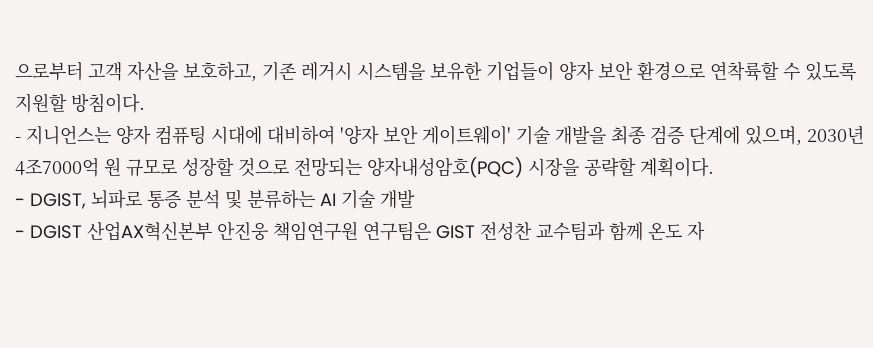으로부터 고객 자산을 보호하고, 기존 레거시 시스템을 보유한 기업들이 양자 보안 환경으로 연착륙할 수 있도록 지원할 방침이다.
- 지니언스는 양자 컴퓨팅 시대에 대비하여 '양자 보안 게이트웨이' 기술 개발을 최종 검증 단계에 있으며, 2030년 4조7000억 원 규모로 성장할 것으로 전망되는 양자내성암호(PQC) 시장을 공략할 계획이다.
- DGIST, 뇌파로 통증 분석 및 분류하는 AI 기술 개발
- DGIST 산업AX혁신본부 안진웅 책임연구원 연구팀은 GIST 전성찬 교수팀과 함께 온도 자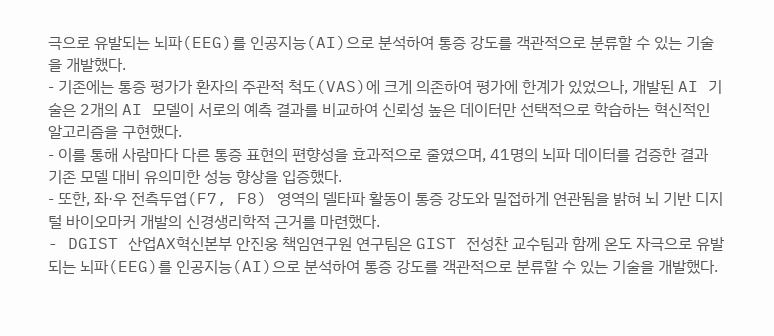극으로 유발되는 뇌파(EEG)를 인공지능(AI)으로 분석하여 통증 강도를 객관적으로 분류할 수 있는 기술을 개발했다.
- 기존에는 통증 평가가 환자의 주관적 척도(VAS)에 크게 의존하여 평가에 한계가 있었으나, 개발된 AI 기술은 2개의 AI 모델이 서로의 예측 결과를 비교하여 신뢰성 높은 데이터만 선택적으로 학습하는 혁신적인 알고리즘을 구현했다.
- 이를 통해 사람마다 다른 통증 표현의 편향성을 효과적으로 줄였으며, 41명의 뇌파 데이터를 검증한 결과 기존 모델 대비 유의미한 성능 향상을 입증했다.
- 또한, 좌·우 전측두엽(F7, F8) 영역의 델타파 활동이 통증 강도와 밀접하게 연관됨을 밝혀 뇌 기반 디지털 바이오마커 개발의 신경생리학적 근거를 마련했다.
- DGIST 산업AX혁신본부 안진웅 책임연구원 연구팀은 GIST 전성찬 교수팀과 함께 온도 자극으로 유발되는 뇌파(EEG)를 인공지능(AI)으로 분석하여 통증 강도를 객관적으로 분류할 수 있는 기술을 개발했다.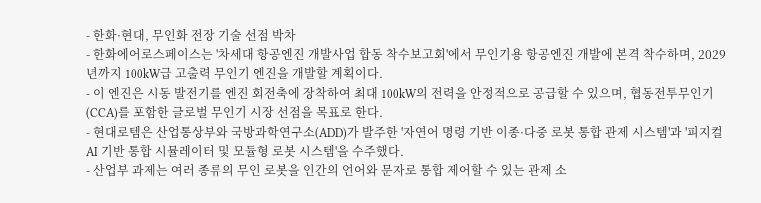- 한화·현대, 무인화 전장 기술 선점 박차
- 한화에어로스페이스는 '차세대 항공엔진 개발사업 합동 착수보고회'에서 무인기용 항공엔진 개발에 본격 착수하며, 2029년까지 100kW급 고출력 무인기 엔진을 개발할 계획이다.
- 이 엔진은 시동 발전기를 엔진 회전축에 장착하여 최대 100kW의 전력을 안정적으로 공급할 수 있으며, 협동전투무인기(CCA)를 포함한 글로벌 무인기 시장 선점을 목표로 한다.
- 현대로템은 산업통상부와 국방과학연구소(ADD)가 발주한 '자연어 명령 기반 이종·다중 로봇 통합 관제 시스템'과 '피지컬 AI 기반 통합 시뮬레이터 및 모듈형 로봇 시스템'을 수주했다.
- 산업부 과제는 여러 종류의 무인 로봇을 인간의 언어와 문자로 통합 제어할 수 있는 관제 소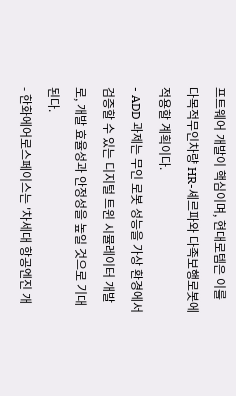프트웨어 개발이 핵심이며, 현대로템은 이를 다목적무인차량 HR-셰르파와 다족보행로봇에 적용할 계획이다.
- ADD 과제는 무인 로봇 성능을 가상 환경에서 검증할 수 있는 디지털 트윈 시뮬레이터 개발로, 개발 효율성과 안정성을 높일 것으로 기대된다.
- 한화에어로스페이스는 '차세대 항공엔진 개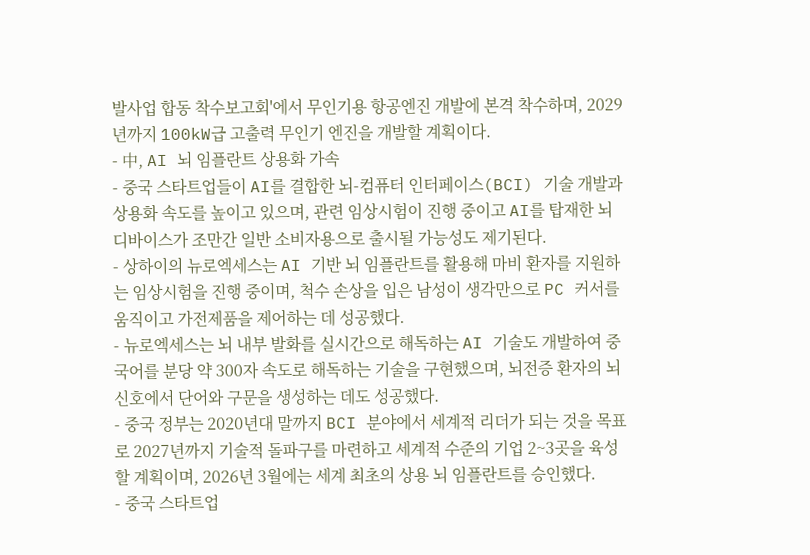발사업 합동 착수보고회'에서 무인기용 항공엔진 개발에 본격 착수하며, 2029년까지 100kW급 고출력 무인기 엔진을 개발할 계획이다.
- 中, AI 뇌 임플란트 상용화 가속
- 중국 스타트업들이 AI를 결합한 뇌-컴퓨터 인터페이스(BCI) 기술 개발과 상용화 속도를 높이고 있으며, 관련 임상시험이 진행 중이고 AI를 탑재한 뇌 디바이스가 조만간 일반 소비자용으로 출시될 가능성도 제기된다.
- 상하이의 뉴로엑세스는 AI 기반 뇌 임플란트를 활용해 마비 환자를 지원하는 임상시험을 진행 중이며, 척수 손상을 입은 남성이 생각만으로 PC 커서를 움직이고 가전제품을 제어하는 데 성공했다.
- 뉴로엑세스는 뇌 내부 발화를 실시간으로 해독하는 AI 기술도 개발하여 중국어를 분당 약 300자 속도로 해독하는 기술을 구현했으며, 뇌전증 환자의 뇌 신호에서 단어와 구문을 생성하는 데도 성공했다.
- 중국 정부는 2020년대 말까지 BCI 분야에서 세계적 리더가 되는 것을 목표로 2027년까지 기술적 돌파구를 마련하고 세계적 수준의 기업 2~3곳을 육성할 계획이며, 2026년 3월에는 세계 최초의 상용 뇌 임플란트를 승인했다.
- 중국 스타트업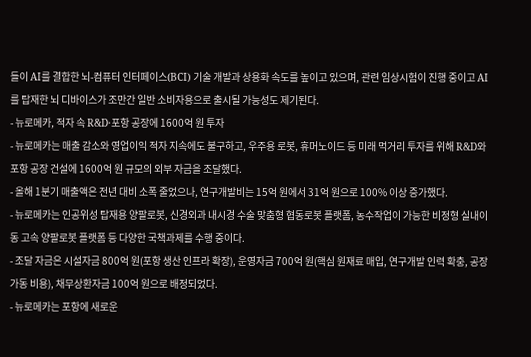들이 AI를 결합한 뇌-컴퓨터 인터페이스(BCI) 기술 개발과 상용화 속도를 높이고 있으며, 관련 임상시험이 진행 중이고 AI를 탑재한 뇌 디바이스가 조만간 일반 소비자용으로 출시될 가능성도 제기된다.
- 뉴로메카, 적자 속 R&D·포항 공장에 1600억 원 투자
- 뉴로메카는 매출 감소와 영업이익 적자 지속에도 불구하고, 우주용 로봇, 휴머노이드 등 미래 먹거리 투자를 위해 R&D와 포항 공장 건설에 1600억 원 규모의 외부 자금을 조달했다.
- 올해 1분기 매출액은 전년 대비 소폭 줄었으나, 연구개발비는 15억 원에서 31억 원으로 100% 이상 증가했다.
- 뉴로메카는 인공위성 탑재용 양팔로봇, 신경외과 내시경 수술 맞춤형 협동로봇 플랫폼, 농수작업이 가능한 비정형 실내이동 고속 양팔로봇 플랫폼 등 다양한 국책과제를 수행 중이다.
- 조달 자금은 시설자금 800억 원(포항 생산 인프라 확장), 운영자금 700억 원(핵심 원재료 매입, 연구개발 인력 확충, 공장 가동 비용), 채무상환자금 100억 원으로 배정되었다.
- 뉴로메카는 포항에 새로운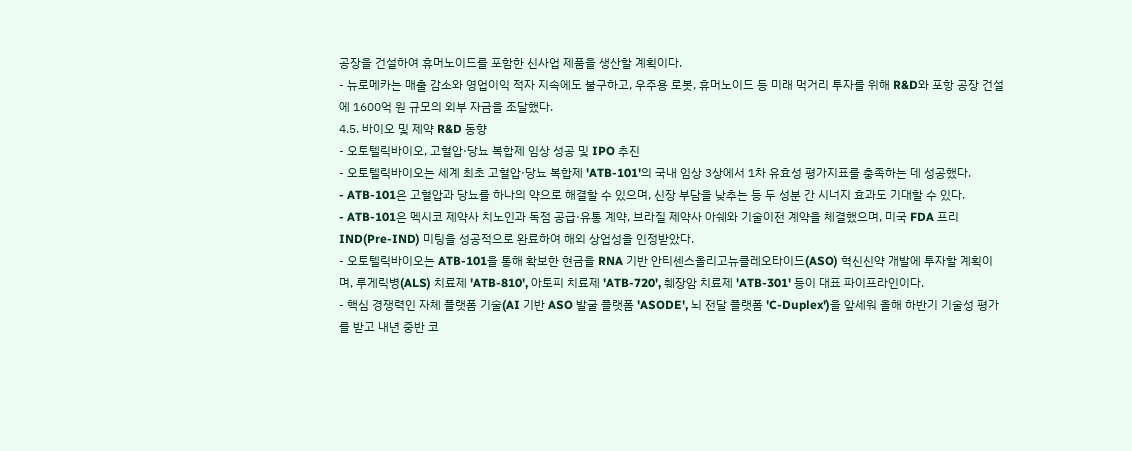공장을 건설하여 휴머노이드를 포함한 신사업 제품을 생산할 계획이다.
- 뉴로메카는 매출 감소와 영업이익 적자 지속에도 불구하고, 우주용 로봇, 휴머노이드 등 미래 먹거리 투자를 위해 R&D와 포항 공장 건설에 1600억 원 규모의 외부 자금을 조달했다.
4.5. 바이오 및 제약 R&D 동향
- 오토텔릭바이오, 고혈압·당뇨 복합제 임상 성공 및 IPO 추진
- 오토텔릭바이오는 세계 최초 고혈압·당뇨 복합제 'ATB-101'의 국내 임상 3상에서 1차 유효성 평가지표를 충족하는 데 성공했다.
- ATB-101은 고혈압과 당뇨를 하나의 약으로 해결할 수 있으며, 신장 부담을 낮추는 등 두 성분 간 시너지 효과도 기대할 수 있다.
- ATB-101은 멕시코 제약사 치노인과 독점 공급·유통 계약, 브라질 제약사 아쉐와 기술이전 계약을 체결했으며, 미국 FDA 프리 IND(Pre-IND) 미팅을 성공적으로 완료하여 해외 상업성을 인정받았다.
- 오토텔릭바이오는 ATB-101을 통해 확보한 현금을 RNA 기반 안티센스올리고뉴클레오타이드(ASO) 혁신신약 개발에 투자할 계획이며, 루게릭병(ALS) 치료제 'ATB-810', 아토피 치료제 'ATB-720', 췌장암 치료제 'ATB-301' 등이 대표 파이프라인이다.
- 핵심 경쟁력인 자체 플랫폼 기술(AI 기반 ASO 발굴 플랫폼 'ASODE', 뇌 전달 플랫폼 'C-Duplex')을 앞세워 올해 하반기 기술성 평가를 받고 내년 중반 코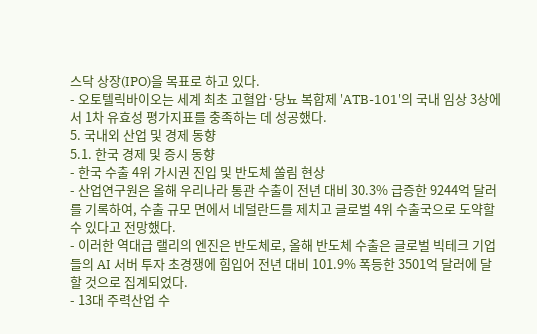스닥 상장(IPO)을 목표로 하고 있다.
- 오토텔릭바이오는 세계 최초 고혈압·당뇨 복합제 'ATB-101'의 국내 임상 3상에서 1차 유효성 평가지표를 충족하는 데 성공했다.
5. 국내외 산업 및 경제 동향
5.1. 한국 경제 및 증시 동향
- 한국 수출 4위 가시권 진입 및 반도체 쏠림 현상
- 산업연구원은 올해 우리나라 통관 수출이 전년 대비 30.3% 급증한 9244억 달러를 기록하여, 수출 규모 면에서 네덜란드를 제치고 글로벌 4위 수출국으로 도약할 수 있다고 전망했다.
- 이러한 역대급 랠리의 엔진은 반도체로, 올해 반도체 수출은 글로벌 빅테크 기업들의 AI 서버 투자 초경쟁에 힘입어 전년 대비 101.9% 폭등한 3501억 달러에 달할 것으로 집계되었다.
- 13대 주력산업 수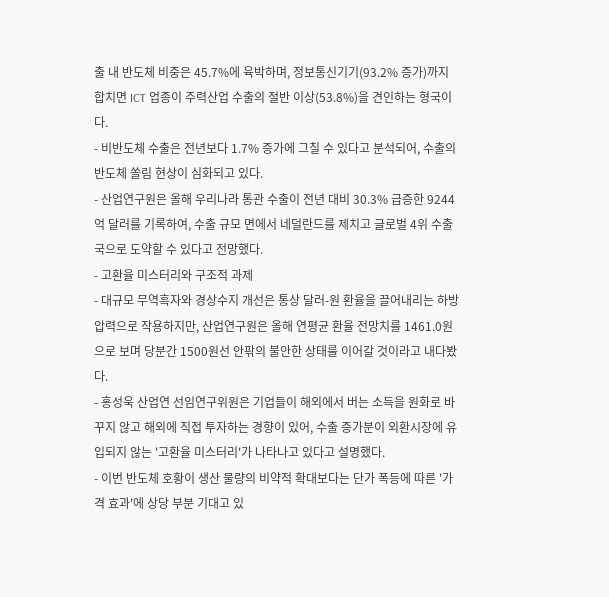출 내 반도체 비중은 45.7%에 육박하며, 정보통신기기(93.2% 증가)까지 합치면 ICT 업종이 주력산업 수출의 절반 이상(53.8%)을 견인하는 형국이다.
- 비반도체 수출은 전년보다 1.7% 증가에 그칠 수 있다고 분석되어, 수출의 반도체 쏠림 현상이 심화되고 있다.
- 산업연구원은 올해 우리나라 통관 수출이 전년 대비 30.3% 급증한 9244억 달러를 기록하여, 수출 규모 면에서 네덜란드를 제치고 글로벌 4위 수출국으로 도약할 수 있다고 전망했다.
- 고환율 미스터리와 구조적 과제
- 대규모 무역흑자와 경상수지 개선은 통상 달러-원 환율을 끌어내리는 하방 압력으로 작용하지만, 산업연구원은 올해 연평균 환율 전망치를 1461.0원으로 보며 당분간 1500원선 안팎의 불안한 상태를 이어갈 것이라고 내다봤다.
- 홍성욱 산업연 선임연구위원은 기업들이 해외에서 버는 소득을 원화로 바꾸지 않고 해외에 직접 투자하는 경향이 있어, 수출 증가분이 외환시장에 유입되지 않는 '고환율 미스터리'가 나타나고 있다고 설명했다.
- 이번 반도체 호황이 생산 물량의 비약적 확대보다는 단가 폭등에 따른 '가격 효과'에 상당 부분 기대고 있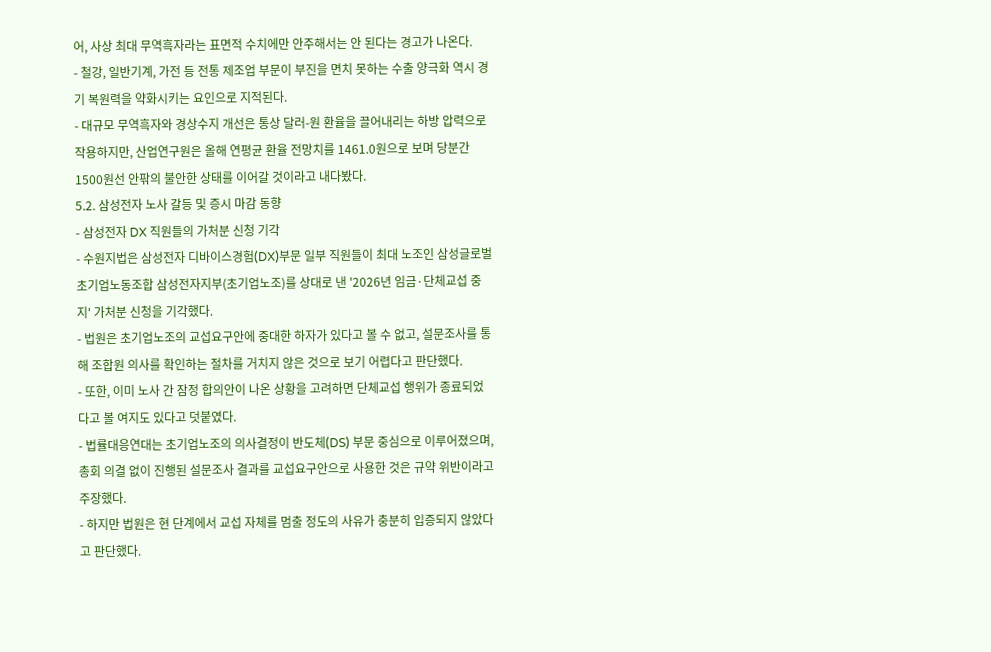어, 사상 최대 무역흑자라는 표면적 수치에만 안주해서는 안 된다는 경고가 나온다.
- 철강, 일반기계, 가전 등 전통 제조업 부문이 부진을 면치 못하는 수출 양극화 역시 경기 복원력을 약화시키는 요인으로 지적된다.
- 대규모 무역흑자와 경상수지 개선은 통상 달러-원 환율을 끌어내리는 하방 압력으로 작용하지만, 산업연구원은 올해 연평균 환율 전망치를 1461.0원으로 보며 당분간 1500원선 안팎의 불안한 상태를 이어갈 것이라고 내다봤다.
5.2. 삼성전자 노사 갈등 및 증시 마감 동향
- 삼성전자 DX 직원들의 가처분 신청 기각
- 수원지법은 삼성전자 디바이스경험(DX)부문 일부 직원들이 최대 노조인 삼성글로벌 초기업노동조합 삼성전자지부(초기업노조)를 상대로 낸 '2026년 임금·단체교섭 중지' 가처분 신청을 기각했다.
- 법원은 초기업노조의 교섭요구안에 중대한 하자가 있다고 볼 수 없고, 설문조사를 통해 조합원 의사를 확인하는 절차를 거치지 않은 것으로 보기 어렵다고 판단했다.
- 또한, 이미 노사 간 잠정 합의안이 나온 상황을 고려하면 단체교섭 행위가 종료되었다고 볼 여지도 있다고 덧붙였다.
- 법률대응연대는 초기업노조의 의사결정이 반도체(DS) 부문 중심으로 이루어졌으며, 총회 의결 없이 진행된 설문조사 결과를 교섭요구안으로 사용한 것은 규약 위반이라고 주장했다.
- 하지만 법원은 현 단계에서 교섭 자체를 멈출 정도의 사유가 충분히 입증되지 않았다고 판단했다.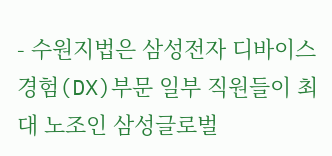- 수원지법은 삼성전자 디바이스경험(DX)부문 일부 직원들이 최대 노조인 삼성글로벌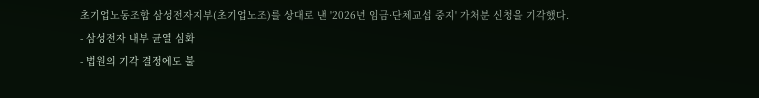초기업노동조합 삼성전자지부(초기업노조)를 상대로 낸 '2026년 임금·단체교섭 중지' 가처분 신청을 기각했다.
- 삼성전자 내부 균열 심화
- 법원의 기각 결정에도 불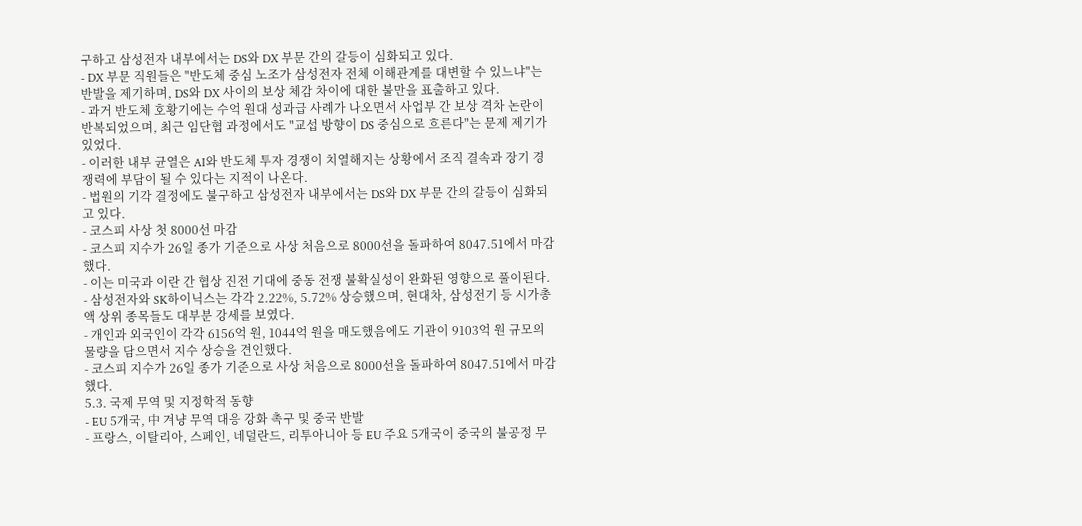구하고 삼성전자 내부에서는 DS와 DX 부문 간의 갈등이 심화되고 있다.
- DX 부문 직원들은 "반도체 중심 노조가 삼성전자 전체 이해관계를 대변할 수 있느냐"는 반발을 제기하며, DS와 DX 사이의 보상 체감 차이에 대한 불만을 표출하고 있다.
- 과거 반도체 호황기에는 수억 원대 성과급 사례가 나오면서 사업부 간 보상 격차 논란이 반복되었으며, 최근 임단협 과정에서도 "교섭 방향이 DS 중심으로 흐른다"는 문제 제기가 있었다.
- 이러한 내부 균열은 AI와 반도체 투자 경쟁이 치열해지는 상황에서 조직 결속과 장기 경쟁력에 부담이 될 수 있다는 지적이 나온다.
- 법원의 기각 결정에도 불구하고 삼성전자 내부에서는 DS와 DX 부문 간의 갈등이 심화되고 있다.
- 코스피 사상 첫 8000선 마감
- 코스피 지수가 26일 종가 기준으로 사상 처음으로 8000선을 돌파하여 8047.51에서 마감했다.
- 이는 미국과 이란 간 협상 진전 기대에 중동 전쟁 불확실성이 완화된 영향으로 풀이된다.
- 삼성전자와 SK하이닉스는 각각 2.22%, 5.72% 상승했으며, 현대차, 삼성전기 등 시가총액 상위 종목들도 대부분 강세를 보였다.
- 개인과 외국인이 각각 6156억 원, 1044억 원을 매도했음에도 기관이 9103억 원 규모의 물량을 담으면서 지수 상승을 견인했다.
- 코스피 지수가 26일 종가 기준으로 사상 처음으로 8000선을 돌파하여 8047.51에서 마감했다.
5.3. 국제 무역 및 지정학적 동향
- EU 5개국, 中 겨냥 무역 대응 강화 촉구 및 중국 반발
- 프랑스, 이탈리아, 스페인, 네덜란드, 리투아니아 등 EU 주요 5개국이 중국의 불공정 무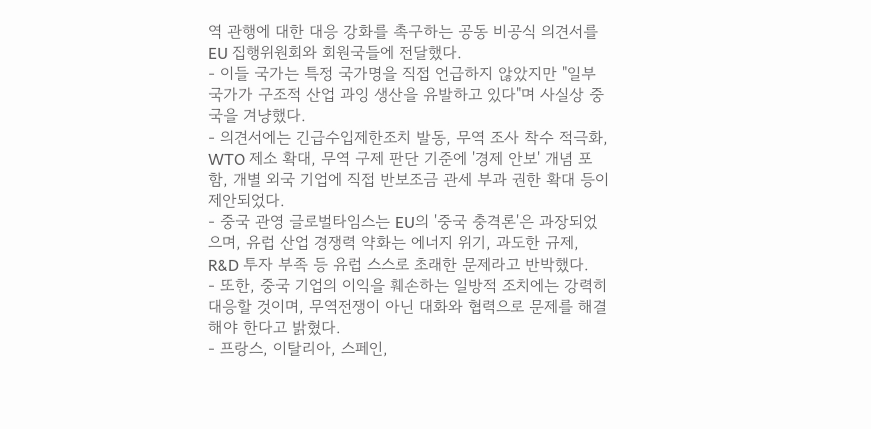역 관행에 대한 대응 강화를 촉구하는 공동 비공식 의견서를 EU 집행위원회와 회원국들에 전달했다.
- 이들 국가는 특정 국가명을 직접 언급하지 않았지만 "일부 국가가 구조적 산업 과잉 생산을 유발하고 있다"며 사실상 중국을 겨냥했다.
- 의견서에는 긴급수입제한조치 발동, 무역 조사 착수 적극화, WTO 제소 확대, 무역 구제 판단 기준에 '경제 안보' 개념 포함, 개별 외국 기업에 직접 반보조금 관세 부과 권한 확대 등이 제안되었다.
- 중국 관영 글로벌타임스는 EU의 '중국 충격론'은 과장되었으며, 유럽 산업 경쟁력 약화는 에너지 위기, 과도한 규제, R&D 투자 부족 등 유럽 스스로 초래한 문제라고 반박했다.
- 또한, 중국 기업의 이익을 훼손하는 일방적 조치에는 강력히 대응할 것이며, 무역전쟁이 아닌 대화와 협력으로 문제를 해결해야 한다고 밝혔다.
- 프랑스, 이탈리아, 스페인,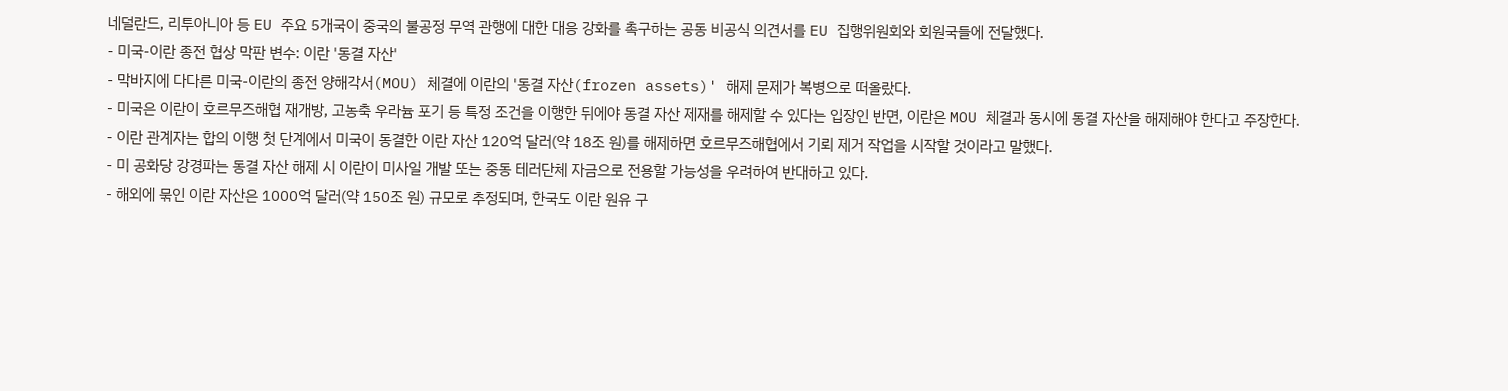네덜란드, 리투아니아 등 EU 주요 5개국이 중국의 불공정 무역 관행에 대한 대응 강화를 촉구하는 공동 비공식 의견서를 EU 집행위원회와 회원국들에 전달했다.
- 미국-이란 종전 협상 막판 변수: 이란 '동결 자산'
- 막바지에 다다른 미국-이란의 종전 양해각서(MOU) 체결에 이란의 '동결 자산(frozen assets)' 해제 문제가 복병으로 떠올랐다.
- 미국은 이란이 호르무즈해협 재개방, 고농축 우라늄 포기 등 특정 조건을 이행한 뒤에야 동결 자산 제재를 해제할 수 있다는 입장인 반면, 이란은 MOU 체결과 동시에 동결 자산을 해제해야 한다고 주장한다.
- 이란 관계자는 합의 이행 첫 단계에서 미국이 동결한 이란 자산 120억 달러(약 18조 원)를 해제하면 호르무즈해협에서 기뢰 제거 작업을 시작할 것이라고 말했다.
- 미 공화당 강경파는 동결 자산 해제 시 이란이 미사일 개발 또는 중동 테러단체 자금으로 전용할 가능성을 우려하여 반대하고 있다.
- 해외에 묶인 이란 자산은 1000억 달러(약 150조 원) 규모로 추정되며, 한국도 이란 원유 구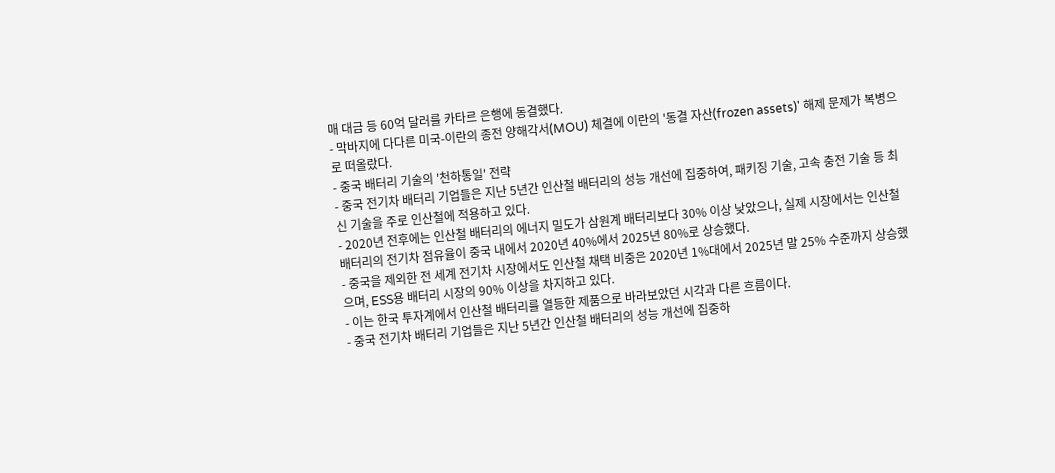매 대금 등 60억 달러를 카타르 은행에 동결했다.
- 막바지에 다다른 미국-이란의 종전 양해각서(MOU) 체결에 이란의 '동결 자산(frozen assets)' 해제 문제가 복병으로 떠올랐다.
- 중국 배터리 기술의 '천하통일' 전략
- 중국 전기차 배터리 기업들은 지난 5년간 인산철 배터리의 성능 개선에 집중하여, 패키징 기술, 고속 충전 기술 등 최신 기술을 주로 인산철에 적용하고 있다.
- 2020년 전후에는 인산철 배터리의 에너지 밀도가 삼원계 배터리보다 30% 이상 낮았으나, 실제 시장에서는 인산철 배터리의 전기차 점유율이 중국 내에서 2020년 40%에서 2025년 80%로 상승했다.
- 중국을 제외한 전 세계 전기차 시장에서도 인산철 채택 비중은 2020년 1%대에서 2025년 말 25% 수준까지 상승했으며, ESS용 배터리 시장의 90% 이상을 차지하고 있다.
- 이는 한국 투자계에서 인산철 배터리를 열등한 제품으로 바라보았던 시각과 다른 흐름이다.
- 중국 전기차 배터리 기업들은 지난 5년간 인산철 배터리의 성능 개선에 집중하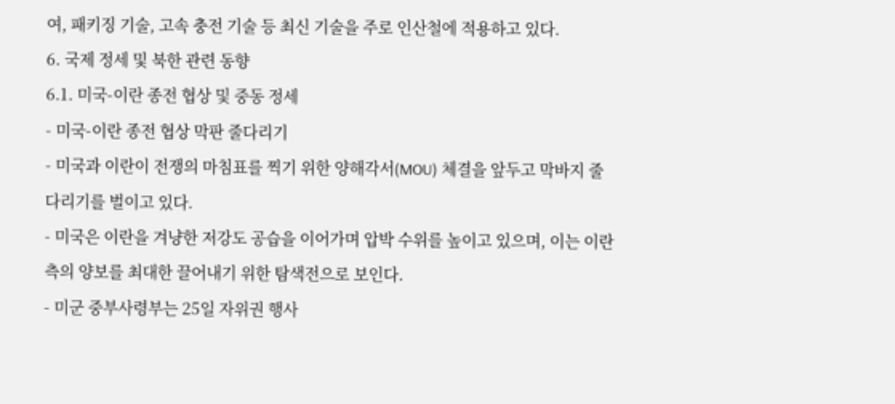여, 패키징 기술, 고속 충전 기술 등 최신 기술을 주로 인산철에 적용하고 있다.
6. 국제 정세 및 북한 관련 동향
6.1. 미국-이란 종전 협상 및 중동 정세
- 미국-이란 종전 협상 막판 줄다리기
- 미국과 이란이 전쟁의 마침표를 찍기 위한 양해각서(MOU) 체결을 앞두고 막바지 줄다리기를 벌이고 있다.
- 미국은 이란을 겨냥한 저강도 공습을 이어가며 압박 수위를 높이고 있으며, 이는 이란 측의 양보를 최대한 끌어내기 위한 탐색전으로 보인다.
- 미군 중부사령부는 25일 자위권 행사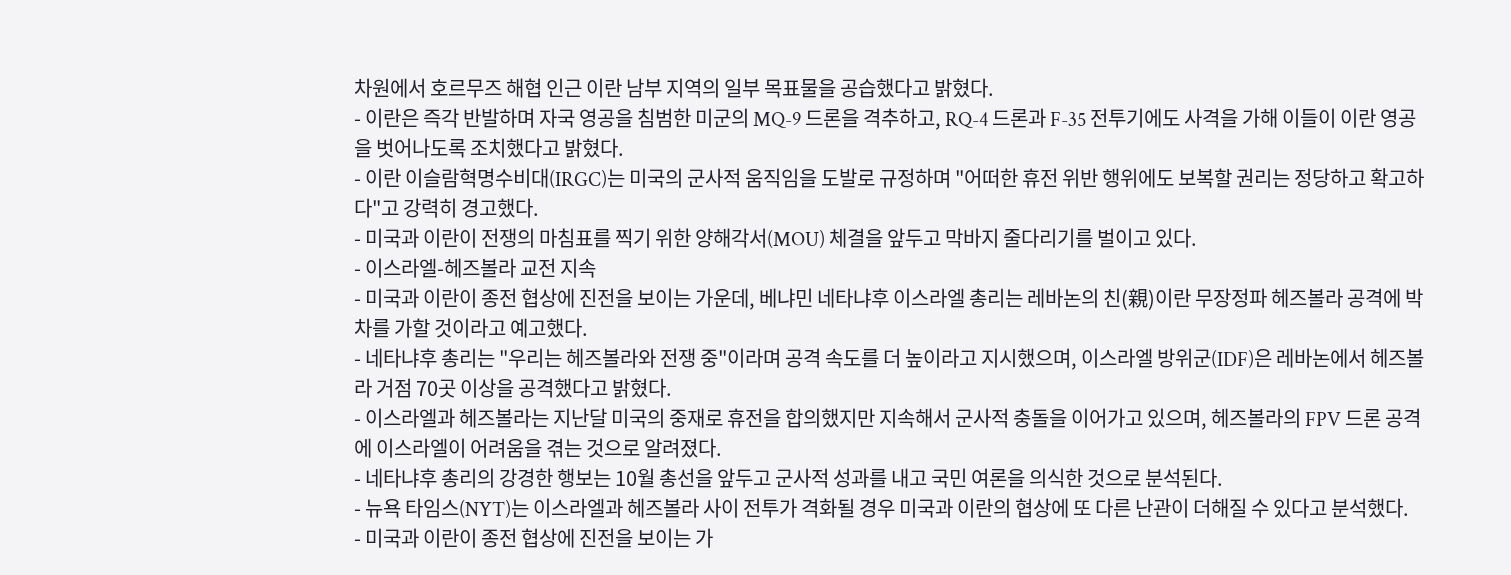차원에서 호르무즈 해협 인근 이란 남부 지역의 일부 목표물을 공습했다고 밝혔다.
- 이란은 즉각 반발하며 자국 영공을 침범한 미군의 MQ-9 드론을 격추하고, RQ-4 드론과 F-35 전투기에도 사격을 가해 이들이 이란 영공을 벗어나도록 조치했다고 밝혔다.
- 이란 이슬람혁명수비대(IRGC)는 미국의 군사적 움직임을 도발로 규정하며 "어떠한 휴전 위반 행위에도 보복할 권리는 정당하고 확고하다"고 강력히 경고했다.
- 미국과 이란이 전쟁의 마침표를 찍기 위한 양해각서(MOU) 체결을 앞두고 막바지 줄다리기를 벌이고 있다.
- 이스라엘-헤즈볼라 교전 지속
- 미국과 이란이 종전 협상에 진전을 보이는 가운데, 베냐민 네타냐후 이스라엘 총리는 레바논의 친(親)이란 무장정파 헤즈볼라 공격에 박차를 가할 것이라고 예고했다.
- 네타냐후 총리는 "우리는 헤즈볼라와 전쟁 중"이라며 공격 속도를 더 높이라고 지시했으며, 이스라엘 방위군(IDF)은 레바논에서 헤즈볼라 거점 70곳 이상을 공격했다고 밝혔다.
- 이스라엘과 헤즈볼라는 지난달 미국의 중재로 휴전을 합의했지만 지속해서 군사적 충돌을 이어가고 있으며, 헤즈볼라의 FPV 드론 공격에 이스라엘이 어려움을 겪는 것으로 알려졌다.
- 네타냐후 총리의 강경한 행보는 10월 총선을 앞두고 군사적 성과를 내고 국민 여론을 의식한 것으로 분석된다.
- 뉴욕 타임스(NYT)는 이스라엘과 헤즈볼라 사이 전투가 격화될 경우 미국과 이란의 협상에 또 다른 난관이 더해질 수 있다고 분석했다.
- 미국과 이란이 종전 협상에 진전을 보이는 가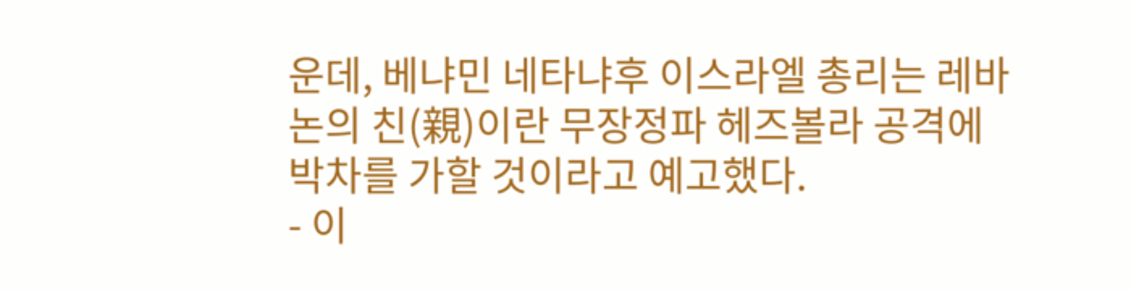운데, 베냐민 네타냐후 이스라엘 총리는 레바논의 친(親)이란 무장정파 헤즈볼라 공격에 박차를 가할 것이라고 예고했다.
- 이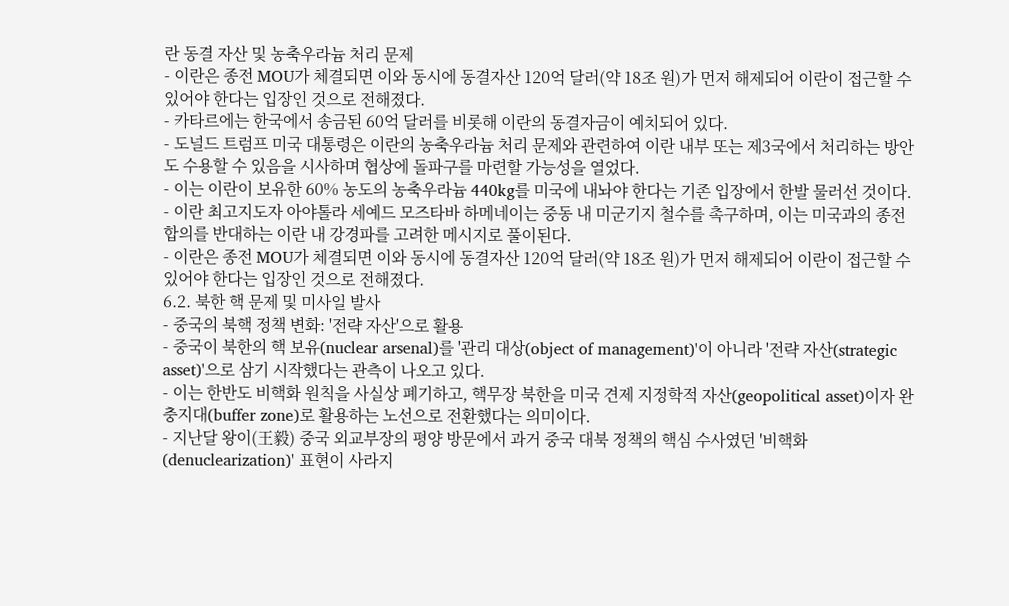란 동결 자산 및 농축우라늄 처리 문제
- 이란은 종전 MOU가 체결되면 이와 동시에 동결자산 120억 달러(약 18조 원)가 먼저 해제되어 이란이 접근할 수 있어야 한다는 입장인 것으로 전해졌다.
- 카타르에는 한국에서 송금된 60억 달러를 비롯해 이란의 동결자금이 예치되어 있다.
- 도널드 트럼프 미국 대통령은 이란의 농축우라늄 처리 문제와 관련하여 이란 내부 또는 제3국에서 처리하는 방안도 수용할 수 있음을 시사하며 협상에 돌파구를 마련할 가능성을 열었다.
- 이는 이란이 보유한 60% 농도의 농축우라늄 440kg를 미국에 내놔야 한다는 기존 입장에서 한발 물러선 것이다.
- 이란 최고지도자 아야톨라 세예드 모즈타바 하메네이는 중동 내 미군기지 철수를 촉구하며, 이는 미국과의 종전 합의를 반대하는 이란 내 강경파를 고려한 메시지로 풀이된다.
- 이란은 종전 MOU가 체결되면 이와 동시에 동결자산 120억 달러(약 18조 원)가 먼저 해제되어 이란이 접근할 수 있어야 한다는 입장인 것으로 전해졌다.
6.2. 북한 핵 문제 및 미사일 발사
- 중국의 북핵 정책 변화: '전략 자산'으로 활용
- 중국이 북한의 핵 보유(nuclear arsenal)를 '관리 대상(object of management)'이 아니라 '전략 자산(strategic asset)'으로 삼기 시작했다는 관측이 나오고 있다.
- 이는 한반도 비핵화 원칙을 사실상 폐기하고, 핵무장 북한을 미국 견제 지정학적 자산(geopolitical asset)이자 완충지대(buffer zone)로 활용하는 노선으로 전환했다는 의미이다.
- 지난달 왕이(王毅) 중국 외교부장의 평양 방문에서 과거 중국 대북 정책의 핵심 수사였던 '비핵화(denuclearization)' 표현이 사라지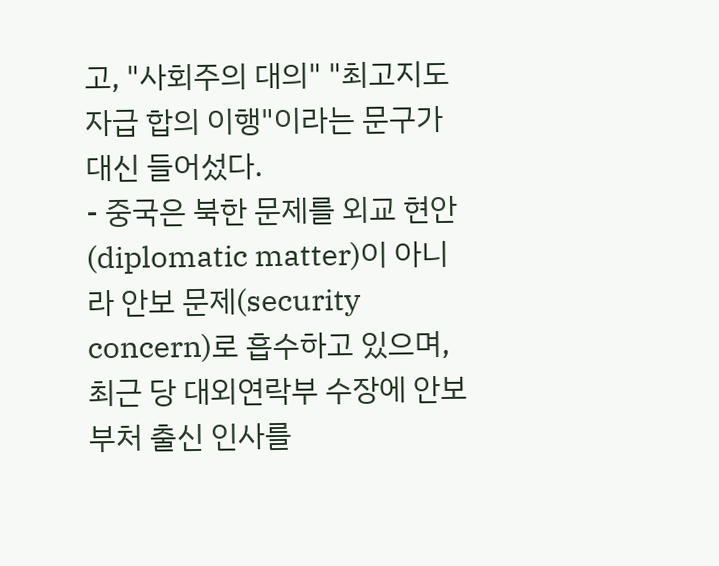고, "사회주의 대의" "최고지도자급 합의 이행"이라는 문구가 대신 들어섰다.
- 중국은 북한 문제를 외교 현안(diplomatic matter)이 아니라 안보 문제(security concern)로 흡수하고 있으며, 최근 당 대외연락부 수장에 안보 부처 출신 인사를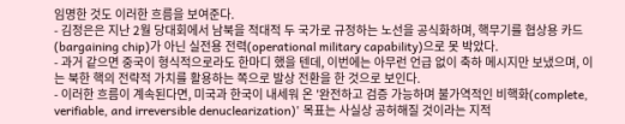임명한 것도 이러한 흐름을 보여준다.
- 김정은은 지난 2월 당대회에서 남북을 적대적 두 국가로 규정하는 노선을 공식화하며, 핵무기를 협상용 카드(bargaining chip)가 아닌 실전용 전력(operational military capability)으로 못 박았다.
- 과거 같으면 중국이 형식적으로라도 한마디 했을 텐데, 이번에는 아무런 언급 없이 축하 메시지만 보냈으며, 이는 북한 핵의 전략적 가치를 활용하는 쪽으로 발상 전환을 한 것으로 보인다.
- 이러한 흐름이 계속된다면, 미국과 한국이 내세워 온 '완전하고 검증 가능하며 불가역적인 비핵화(complete, verifiable, and irreversible denuclearization)' 목표는 사실상 공허해질 것이라는 지적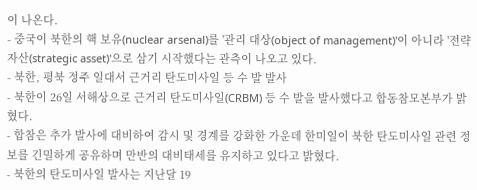이 나온다.
- 중국이 북한의 핵 보유(nuclear arsenal)를 '관리 대상(object of management)'이 아니라 '전략 자산(strategic asset)'으로 삼기 시작했다는 관측이 나오고 있다.
- 북한, 평북 정주 일대서 근거리 탄도미사일 등 수 발 발사
- 북한이 26일 서해상으로 근거리 탄도미사일(CRBM) 등 수 발을 발사했다고 합동참모본부가 밝혔다.
- 합참은 추가 발사에 대비하여 감시 및 경계를 강화한 가운데 한미일이 북한 탄도미사일 관련 정보를 긴밀하게 공유하며 만반의 대비태세를 유지하고 있다고 밝혔다.
- 북한의 탄도미사일 발사는 지난달 19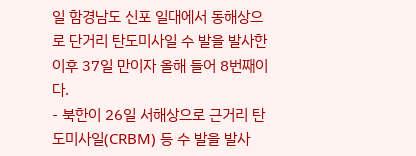일 함경남도 신포 일대에서 동해상으로 단거리 탄도미사일 수 발을 발사한 이후 37일 만이자 올해 들어 8번째이다.
- 북한이 26일 서해상으로 근거리 탄도미사일(CRBM) 등 수 발을 발사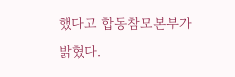했다고 합동참모본부가 밝혔다.